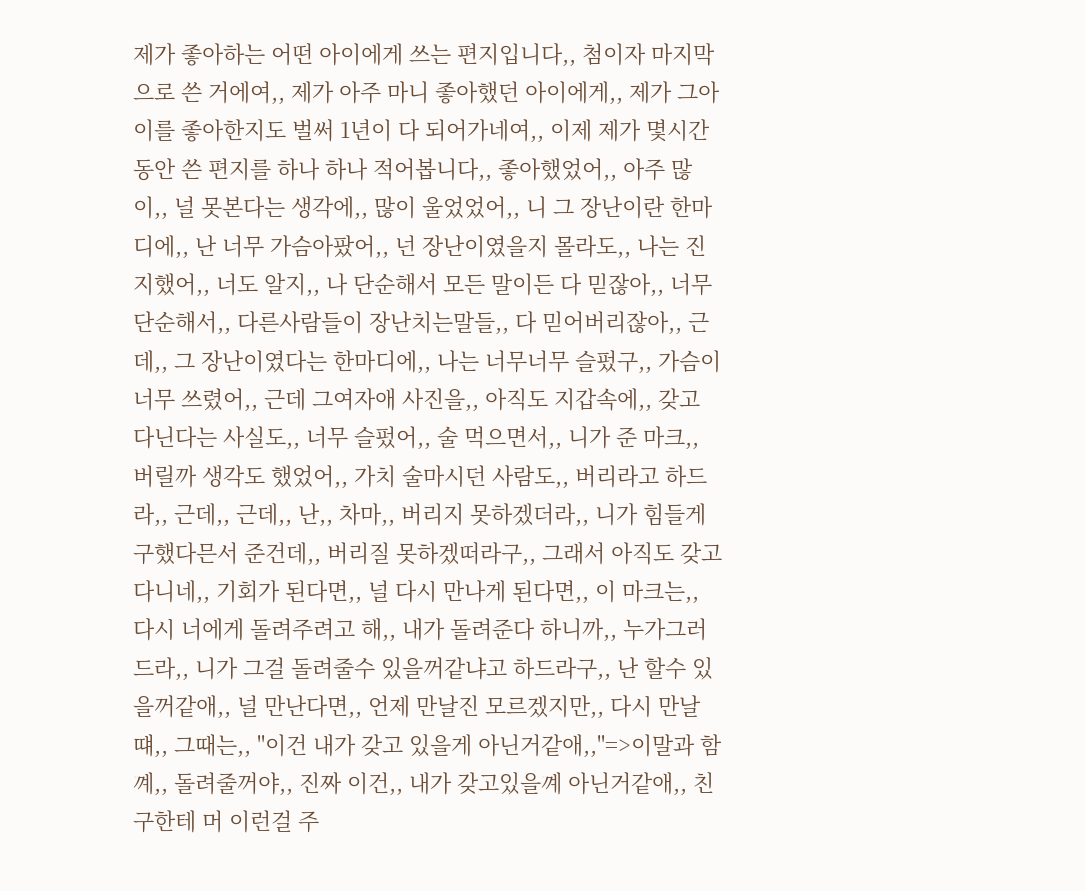제가 좋아하는 어떤 아이에게 쓰는 편지입니다,, 첨이자 마지막으로 쓴 거에여,, 제가 아주 마니 좋아했던 아이에게,, 제가 그아이를 좋아한지도 벌써 1년이 다 되어가네여,, 이제 제가 몇시간동안 쓴 편지를 하나 하나 적어봅니다,, 좋아했었어,, 아주 많이,, 널 못본다는 생각에,, 많이 울었었어,, 니 그 장난이란 한마디에,, 난 너무 가슴아팠어,, 넌 장난이였을지 몰라도,, 나는 진지했어,, 너도 알지,, 나 단순해서 모든 말이든 다 믿잖아,, 너무 단순해서,, 다른사람들이 장난치는말들,, 다 믿어버리잖아,, 근데,, 그 장난이였다는 한마디에,, 나는 너무너무 슬펐구,, 가슴이 너무 쓰렸어,, 근데 그여자애 사진을,, 아직도 지갑속에,, 갖고 다닌다는 사실도,, 너무 슬펐어,, 술 먹으면서,, 니가 준 마크,, 버릴까 생각도 했었어,, 가치 술마시던 사람도,, 버리라고 하드라,, 근데,, 근데,, 난,, 차마,, 버리지 못하겠더라,, 니가 힘들게 구했다믄서 준건데,, 버리질 못하겠떠라구,, 그래서 아직도 갖고 다니네,, 기회가 된다면,, 널 다시 만나게 된다면,, 이 마크는,, 다시 너에게 돌려주려고 해,, 내가 돌려준다 하니까,, 누가그러드라,, 니가 그걸 돌려줄수 있을꺼같냐고 하드라구,, 난 할수 있을꺼같애,, 널 만난다면,, 언제 만날진 모르겠지만,, 다시 만날떄,, 그때는,, "이건 내가 갖고 있을게 아닌거같애,,"=>이말과 함꼐,, 돌려줄꺼야,, 진짜 이건,, 내가 갖고있을꼐 아닌거같애,, 친구한테 머 이런걸 주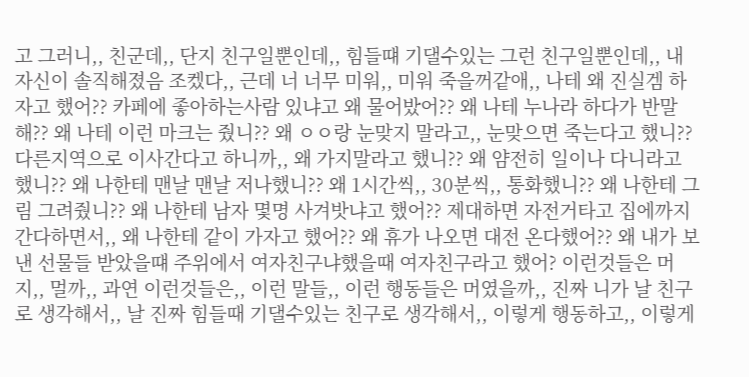고 그러니,, 친군데,, 단지 친구일뿐인데,, 힘들떄 기댈수있는 그런 친구일뿐인데,, 내 자신이 솔직해졌음 조켔다,, 근데 너 너무 미워,, 미워 죽을꺼같애,, 나테 왜 진실겜 하자고 했어?? 카페에 좋아하는사람 있냐고 왜 물어밨어?? 왜 나테 누나라 하다가 반말해?? 왜 나테 이런 마크는 줬니?? 왜 ㅇㅇ랑 눈맞지 말라고,, 눈맞으면 죽는다고 했니?? 다른지역으로 이사간다고 하니까,, 왜 가지말라고 했니?? 왜 얌전히 일이나 다니라고 했니?? 왜 나한테 맨날 맨날 저나했니?? 왜 1시간씩,, 30분씩,, 통화했니?? 왜 나한테 그림 그려줬니?? 왜 나한테 남자 몇명 사겨밧냐고 했어?? 제대하면 자전거타고 집에까지 간다하면서,, 왜 나한테 같이 가자고 했어?? 왜 휴가 나오면 대전 온다했어?? 왜 내가 보낸 선물들 받았을떄 주위에서 여자친구냐했을때 여자친구라고 했어? 이런것들은 머지,, 멀까,, 과연 이런것들은,, 이런 말들,, 이런 행동들은 머였을까,, 진짜 니가 날 친구로 생각해서,, 날 진짜 힘들때 기댈수있는 친구로 생각해서,, 이렇게 행동하고,, 이렇게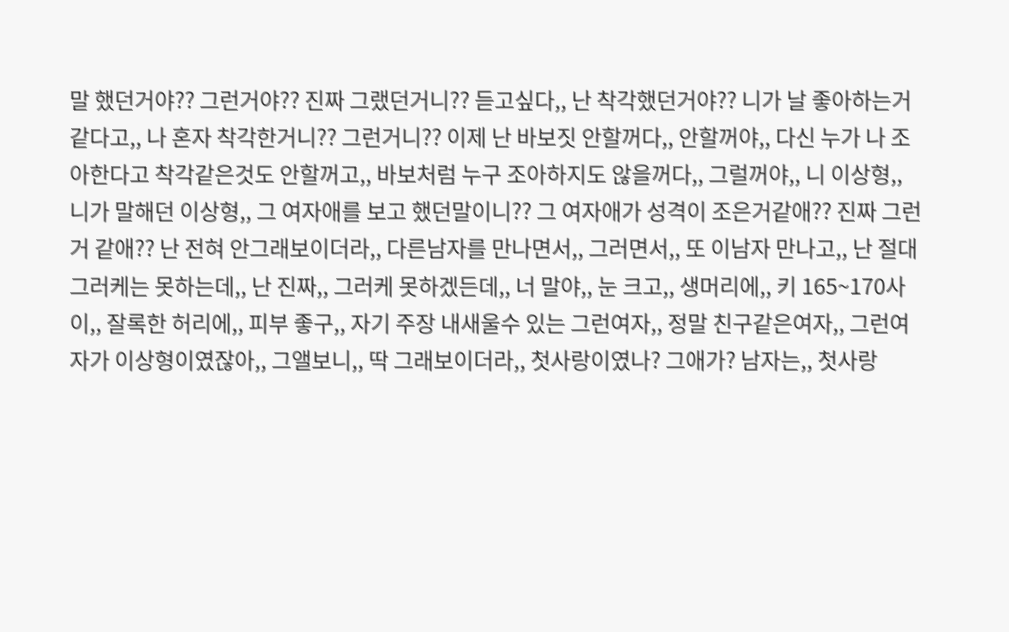말 했던거야?? 그런거야?? 진짜 그랬던거니?? 듣고싶다,, 난 착각했던거야?? 니가 날 좋아하는거같다고,, 나 혼자 착각한거니?? 그런거니?? 이제 난 바보짓 안할꺼다,, 안할꺼야,, 다신 누가 나 조아한다고 착각같은것도 안할꺼고,, 바보처럼 누구 조아하지도 않을꺼다,, 그럴꺼야,, 니 이상형,, 니가 말해던 이상형,, 그 여자애를 보고 했던말이니?? 그 여자애가 성격이 조은거같애?? 진짜 그런거 같애?? 난 전혀 안그래보이더라,, 다른남자를 만나면서,, 그러면서,, 또 이남자 만나고,, 난 절대 그러케는 못하는데,, 난 진짜,, 그러케 못하겠든데,, 너 말야,, 눈 크고,, 생머리에,, 키 165~170사이,, 잘록한 허리에,, 피부 좋구,, 자기 주장 내새울수 있는 그런여자,, 정말 친구같은여자,, 그런여자가 이상형이였잖아,, 그앨보니,, 딱 그래보이더라,, 첫사랑이였나? 그애가? 남자는,, 첫사랑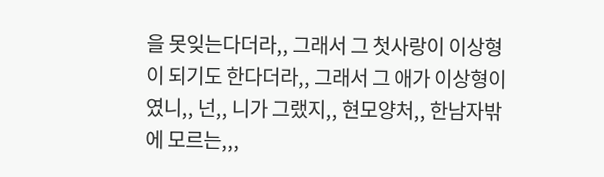을 못잊는다더라,, 그래서 그 첫사랑이 이상형이 되기도 한다더라,, 그래서 그 애가 이상형이였니,, 넌,, 니가 그랬지,, 현모양처,, 한남자밖에 모르는,,,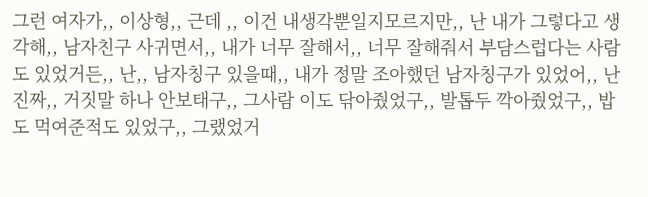그런 여자가,, 이상형,, 근데 ,, 이건 내생각뿐일지모르지만,, 난 내가 그렇다고 생각해,, 남자친구 사귀면서,, 내가 너무 잘해서,, 너무 잘해줘서 부담스럽다는 사람도 있었거든,, 난,, 남자칭구 있을때,, 내가 정말 조아했던 남자칭구가 있었어,, 난 진짜,, 거짓말 하나 안보태구,, 그사람 이도 닦아줬었구,, 발톱두 깍아줬었구,, 밥도 먹여준적도 있었구,, 그랬었거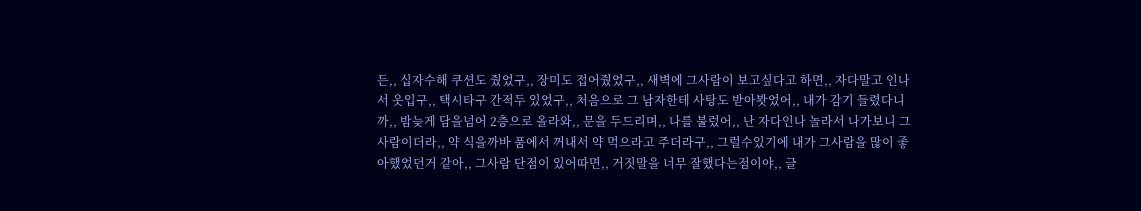든,, 십자수해 쿠션도 줬었구,, 장미도 접어줬었구,, 새벽에 그사람이 보고싶다고 하면,, 자다말고 인나서 옷입구,, 택시타구 간적두 있었구,, 처음으로 그 남자한테 사탕도 받아봣었어,, 내가 감기 들렸다니까,, 밤늦게 담을넘어 2층으로 올라와,, 문을 두드리며,, 나를 불렀어,, 난 자다인나 놀라서 나가보니 그사람이더라,, 약 식을까바 품에서 꺼내서 약 먹으라고 주더라구,, 그럴수있기에 내가 그사람을 많이 좋아했었던거 같아,, 그사람 단점이 있어따면,, 거짓말을 너무 잘했다는점이야,, 글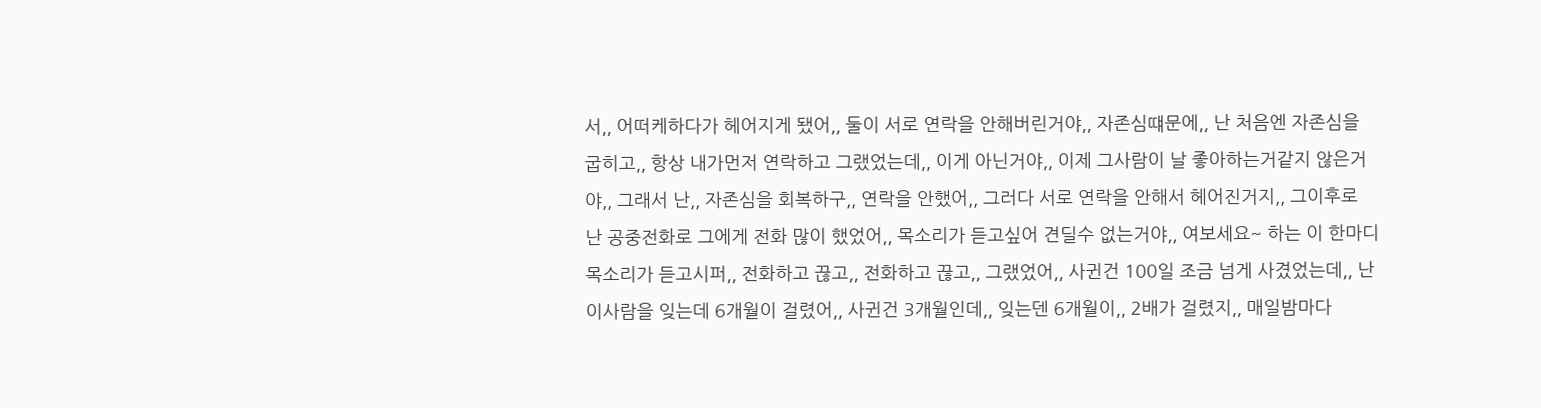서,, 어떠케하다가 헤어지게 됐어,, 둘이 서로 연락을 안해버린거야,, 자존심떄문에,, 난 처음엔 자존심을 굽히고,, 항상 내가먼저 연락하고 그랬었는데,, 이게 아닌거야,, 이제 그사람이 날 좋아하는거같지 않은거야,, 그래서 난,, 자존심을 회복하구,, 연락을 안했어,, 그러다 서로 연락을 안해서 헤어진거지,, 그이후로 난 공중전화로 그에게 전화 많이 했었어,, 목소리가 듣고싶어 견딜수 없는거야,, 여보세요~ 하는 이 한마디 목소리가 듣고시퍼,, 전화하고 끊고,, 전화하고 끊고,, 그랬었어,, 사귄건 100일 조금 넘게 사겼었는데,, 난 이사람을 잊는데 6개월이 걸렸어,, 사귄건 3개월인데,, 잊는덴 6개월이,, 2배가 걸렸지,, 매일밤마다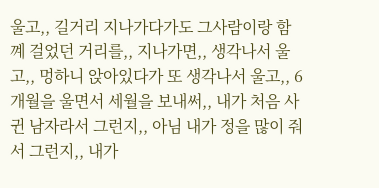울고,, 길거리 지나가다가도 그사람이랑 함꼐 걸었던 거리를,, 지나가면,, 생각나서 울고,, 멍하니 앉아있다가 또 생각나서 울고,, 6개월을 울면서 세월을 보내써,, 내가 처음 사귄 남자라서 그런지,, 아님 내가 정을 많이 줘서 그런지,, 내가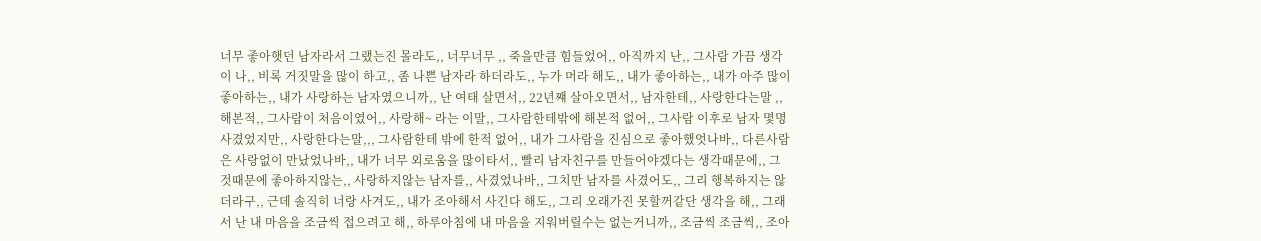너무 좋아햇던 남자라서 그랬는진 몰라도,, 너무너무 ,, 죽을만큼 힘들었어,, 아직까지 난,, 그사람 가끔 생각이 나,, 비록 거짓말을 많이 하고,, 좀 나쁜 남자라 하더라도,, 누가 머라 해도,, 내가 좋아하는,, 내가 아주 많이 좋아하는,, 내가 사랑하는 남자였으니까,, 난 여태 살면서,, 22년쨰 살아오면서,, 남자한테,, 사랑한다는말 ,, 해본적,, 그사람이 처음이였어,, 사랑해~ 라는 이말,, 그사람한테밖에 해본적 없어,, 그사람 이후로 남자 몇명 사겼었지만,, 사랑한다는말,,, 그사람한테 밖에 한적 없어,, 내가 그사람을 진심으로 좋아했엇나바,, 다른사람은 사랑없이 만났었나바,, 내가 너무 외로움을 많이타서,, 빨리 남자친구를 만들어야겠다는 생각때문에,, 그것때문에 좋아하지않는,, 사랑하지않는 남자를,, 사겼었나바,, 그치만 남자를 사겼어도,, 그리 행복하지는 않더라구,, 근데 솔직히 너랑 사겨도,, 내가 조아해서 사긴다 해도,, 그리 오래가진 못할꺼같단 생각을 해,, 그래서 난 내 마음을 조금씩 접으려고 해,, 하루아침에 내 마음을 지워버릴수는 없는거니까,, 조금씩 조금씩,, 조아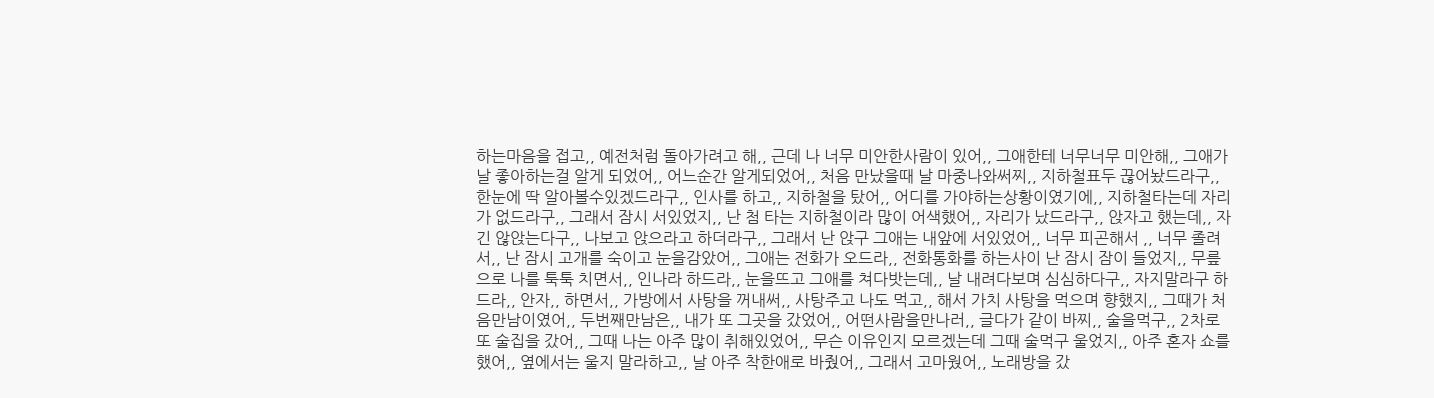하는마음을 접고,, 예전처럼 돌아가려고 해,, 근데 나 너무 미안한사람이 있어,, 그애한테 너무너무 미안해,, 그애가 날 좋아하는걸 알게 되었어,, 어느순간 알게되었어,, 처음 만났을때 날 마중나와써찌,, 지하철표두 끊어놨드라구,, 한눈에 딱 알아볼수있겠드라구,, 인사를 하고,, 지하철을 탔어,, 어디를 가야하는상황이였기에,, 지하철타는데 자리가 없드라구,, 그래서 잠시 서있었지,, 난 첨 타는 지하철이라 많이 어색했어,, 자리가 났드라구,, 앉자고 했는데,, 자긴 않앉는다구,, 나보고 앉으라고 하더라구,, 그래서 난 앉구 그애는 내앞에 서있었어,, 너무 피곤해서 ,, 너무 졸려서,, 난 잠시 고개를 숙이고 눈을감았어,, 그애는 전화가 오드라,, 전화통화를 하는사이 난 잠시 잠이 들었지,, 무릎으로 나를 툭툭 치면서,, 인나라 하드라,, 눈을뜨고 그애를 쳐다밧는데,, 날 내려다보며 심심하다구,, 자지말라구 하드라,, 안자,, 하면서,, 가방에서 사탕을 꺼내써,, 사탕주고 나도 먹고,, 해서 가치 사탕을 먹으며 향했지,, 그때가 처음만남이였어,, 두번째만남은,, 내가 또 그곳을 갔었어,, 어떤사람을만나러,, 글다가 같이 바찌,, 술을먹구,, 2차로 또 술집을 갔어,, 그때 나는 아주 많이 취해있었어,, 무슨 이유인지 모르겠는데 그때 술먹구 울었지,, 아주 혼자 쇼를 했어,, 옆에서는 울지 말라하고,, 날 아주 착한애로 바줬어,, 그래서 고마웠어,, 노래방을 갔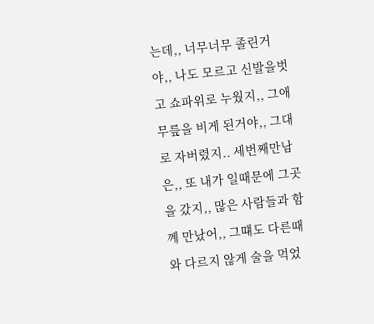는데,, 너무너무 졸린거야,, 나도 모르고 신발을벗고 쇼파위로 누웠지,, 그애 무릎을 비게 된거야,, 그대로 자버렸지.. 세번째만남은,, 또 내가 일때문에 그곳을 갔지,, 많은 사람들과 함꼐 만났어,, 그떄도 다른때와 다르지 않게 술을 먹었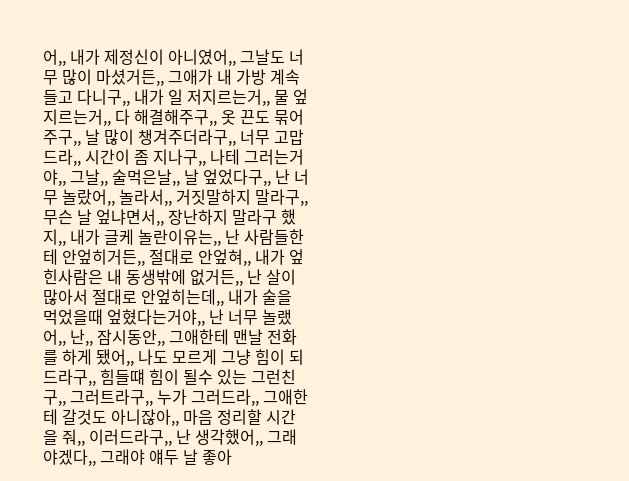어,, 내가 제정신이 아니였어,, 그날도 너무 많이 마셨거든,, 그애가 내 가방 계속 들고 다니구,, 내가 일 저지르는거,, 물 엎지르는거,, 다 해결해주구,, 옷 끈도 묶어주구,, 날 많이 챙겨주더라구,, 너무 고맙드라,, 시간이 좀 지나구,, 나테 그러는거야,, 그날,, 술먹은날,, 날 엎었다구,, 난 너무 놀랐어,, 놀라서,, 거짓말하지 말라구,, 무슨 날 엎냐면서,, 장난하지 말라구 했지,, 내가 글케 놀란이유는,, 난 사람들한테 안엎히거든,, 절대로 안엎혀,, 내가 엎힌사람은 내 동생밖에 없거든,, 난 살이 많아서 절대로 안엎히는데,, 내가 술을 먹었을때 엎혔다는거야,, 난 너무 놀랬어,, 난,, 잠시동안,, 그애한테 맨날 전화를 하게 됐어,, 나도 모르게 그냥 힘이 되드라구,, 힘들떄 힘이 될수 있는 그런친구,, 그러트라구,, 누가 그러드라,, 그애한테 갈것도 아니잖아,, 마음 정리할 시간을 줘,, 이러드라구,, 난 생각했어,, 그래야겠다,, 그래야 얘두 날 좋아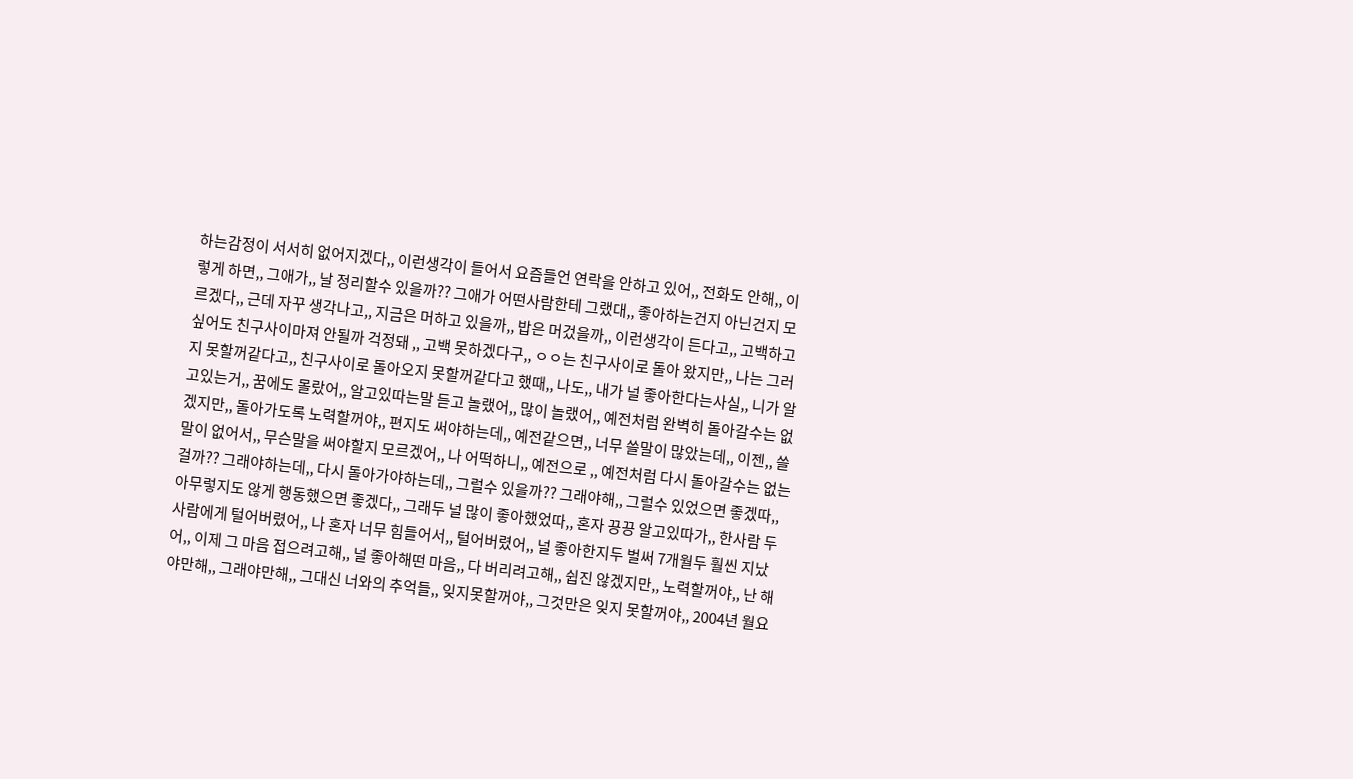하는감정이 서서히 없어지겠다,, 이런생각이 들어서 요즘들언 연락을 안하고 있어,, 전화도 안해,, 이렇게 하면,, 그애가,, 날 정리할수 있을까?? 그애가 어떤사람한테 그랬대,, 좋아하는건지 아닌건지 모르겠다,, 근데 자꾸 생각나고,, 지금은 머하고 있을까,, 밥은 머겄을까,, 이런생각이 든다고,, 고백하고 싶어도 친구사이마져 안될까 걱정돼 ,, 고백 못하겠다구,, ㅇㅇ는 친구사이로 돌아 왔지만,, 나는 그러지 못할꺼같다고,, 친구사이로 돌아오지 못할꺼같다고 했때,, 나도,, 내가 널 좋아한다는사실,, 니가 알고있는거,, 꿈에도 몰랐어,, 알고있따는말 듣고 놀랬어,, 많이 놀랬어,, 예전처럼 완벽히 돌아갈수는 없겠지만,, 돌아가도록 노력할꺼야,, 편지도 써야하는데,, 예전같으면,, 너무 쓸말이 많았는데,, 이젠,, 쓸말이 없어서,, 무슨말을 써야할지 모르겠어,, 나 어떡하니,, 예전으로 ,, 예전처럼 다시 돌아갈수는 없는걸까?? 그래야하는데,, 다시 돌아가야하는데,, 그럴수 있을까?? 그래야해,, 그럴수 있었으면 좋겠따,, 아무렇지도 않게 행동했으면 좋겠다,, 그래두 널 많이 좋아했었따,, 혼자 끙끙 알고있따가,, 한사람 두사람에게 털어버렸어,, 나 혼자 너무 힘들어서,, 털어버렸어,, 널 좋아한지두 벌써 7개월두 훨씬 지났어,, 이제 그 마음 접으려고해,, 널 좋아해떤 마음,, 다 버리려고해,, 쉽진 않겠지만,, 노력할꺼야,, 난 해야만해,, 그래야만해,, 그대신 너와의 추억들,, 잊지못할꺼야,, 그것만은 잊지 못할꺼야,, 2004년 월요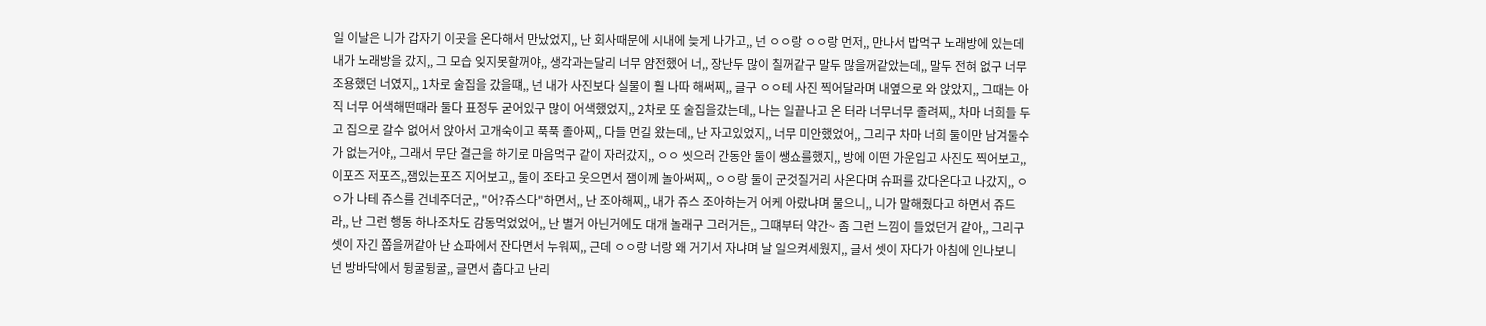일 이날은 니가 갑자기 이곳을 온다해서 만났었지,, 난 회사때문에 시내에 늦게 나가고,, 넌 ㅇㅇ랑 ㅇㅇ랑 먼저,, 만나서 밥먹구 노래방에 있는데 내가 노래방을 갔지,, 그 모습 잊지못할꺼야,, 생각과는달리 너무 얌전했어 너,, 장난두 많이 칠꺼같구 말두 많을꺼같았는데,, 말두 전혀 없구 너무 조용했던 너였지,, 1차로 술집을 갔을떄,, 넌 내가 사진보다 실물이 훨 나따 해써찌,, 글구 ㅇㅇ테 사진 찍어달라며 내옆으로 와 앉았지,, 그때는 아직 너무 어색해떤때라 둘다 표정두 굳어있구 많이 어색했었지,, 2차로 또 술집을갔는데,, 나는 일끝나고 온 터라 너무너무 졸려찌,, 차마 너희들 두고 집으로 갈수 없어서 앉아서 고개숙이고 푹푹 졸아찌,, 다들 먼길 왔는데,, 난 자고있었지,, 너무 미안했었어,, 그리구 차마 너희 둘이만 남겨둘수가 없는거야,, 그래서 무단 결근을 하기로 마음먹구 같이 자러갔지,, ㅇㅇ 씻으러 간동안 둘이 쌩쇼를했지,, 방에 이떤 가운입고 사진도 찍어보고,, 이포즈 저포즈,,잼있는포즈 지어보고,, 둘이 조타고 웃으면서 잼이께 놀아써찌,, ㅇㅇ랑 둘이 군것질거리 사온다며 슈퍼를 갔다온다고 나갔지,, ㅇㅇ가 나테 쥬스를 건네주더군,, "어?쥬스다"하면서,, 난 조아해찌,, 내가 쥬스 조아하는거 어케 아랐냐며 물으니,, 니가 말해줬다고 하면서 쥬드라,, 난 그런 행동 하나조차도 감동먹었었어,, 난 별거 아닌거에도 대개 놀래구 그러거든,, 그떄부터 약간~ 좀 그런 느낌이 들었던거 같아,, 그리구 셋이 자긴 쫍을꺼같아 난 쇼파에서 잔다면서 누워찌,, 근데 ㅇㅇ랑 너랑 왜 거기서 자냐며 날 일으켜세웠지,, 글서 셋이 자다가 아침에 인나보니 넌 방바닥에서 뒹굴뒹굴,, 글면서 춥다고 난리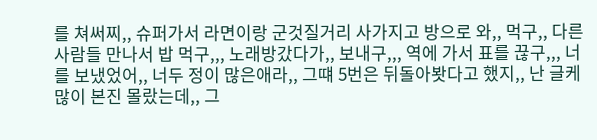를 쳐써찌,, 슈퍼가서 라면이랑 군것질거리 사가지고 방으로 와,, 먹구,, 다른사람들 만나서 밥 먹구,,, 노래방갔다가,, 보내구,,, 역에 가서 표를 끊구,,, 너를 보냈었어,, 너두 정이 많은애라,, 그떄 5번은 뒤돌아봣다고 했지,, 난 글케 많이 본진 몰랐는데,, 그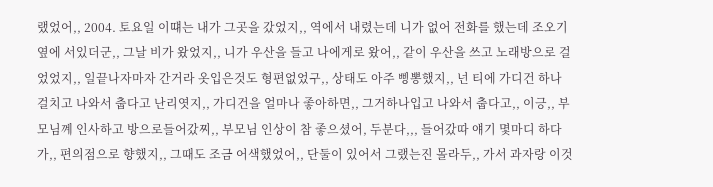랬었어,, 2004. 토요일 이떄는 내가 그곳을 갔었지,, 역에서 내렸는데 니가 없어 전화를 했는데 조오기 옆에 서있더군,, 그날 비가 왔었지,, 니가 우산을 들고 나에게로 왔어,, 같이 우산을 쓰고 노래방으로 걸었었지,, 일끝나자마자 간거라 옷입은것도 형편없었구,, 상태도 아주 삥뽕했지,, 넌 티에 가디건 하나 걸치고 나와서 춥다고 난리엿지,, 가디건을 얼마나 좋아하면,, 그거하나입고 나와서 춥다고,, 이긍,, 부모님꼐 인사하고 방으로들어갔찌,, 부모님 인상이 참 좋으셨어, 두분다,,, 들어갔따 얘기 몇마디 하다가,, 편의점으로 향했지,, 그때도 조금 어색했었어,, 단둘이 있어서 그랬는진 몰라두,, 가서 과자랑 이것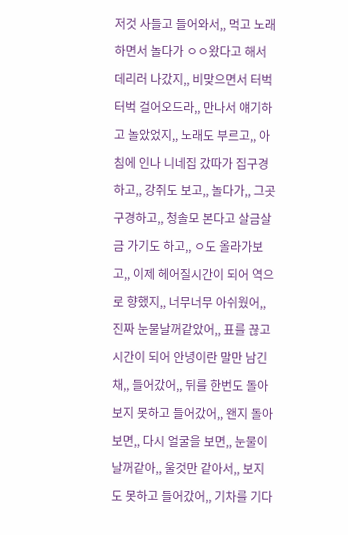저것 사들고 들어와서,, 먹고 노래하면서 놀다가 ㅇㅇ왔다고 해서 데리러 나갔지,, 비맞으면서 터벅터벅 걸어오드라,, 만나서 얘기하고 놀았었지,, 노래도 부르고,, 아침에 인나 니네집 갔따가 집구경 하고,, 강쥐도 보고,, 놀다가,, 그곳 구경하고,, 청솔모 본다고 살금살금 가기도 하고,, ㅇ도 올라가보고,, 이제 헤어질시간이 되어 역으로 향했지,, 너무너무 아쉬웠어,, 진짜 눈물날꺼같았어,, 표를 끊고 시간이 되어 안녕이란 말만 남긴채,, 들어갔어,, 뒤를 한번도 돌아보지 못하고 들어갔어,, 왠지 돌아보면,, 다시 얼굴을 보면,, 눈물이 날꺼같아,, 울것만 같아서,, 보지도 못하고 들어갔어,, 기차를 기다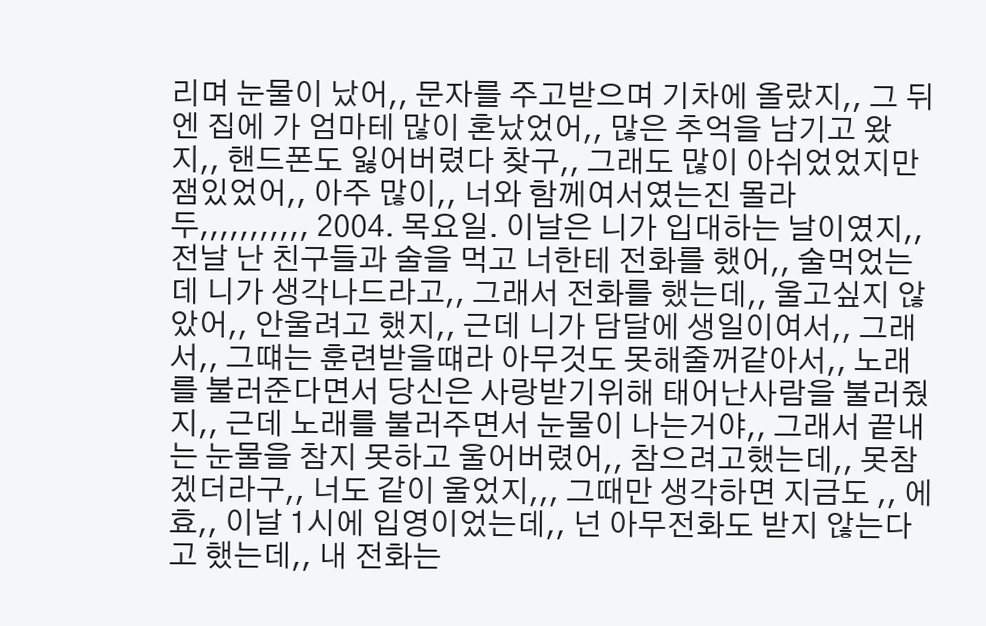리며 눈물이 났어,, 문자를 주고받으며 기차에 올랐지,, 그 뒤엔 집에 가 엄마테 많이 혼났었어,, 많은 추억을 남기고 왔지,, 핸드폰도 잃어버렸다 찾구,, 그래도 많이 아쉬었었지만 잼있었어,, 아주 많이,, 너와 함께여서였는진 몰라두,,,,,,,,,,, 2004. 목요일. 이날은 니가 입대하는 날이였지,, 전날 난 친구들과 술을 먹고 너한테 전화를 했어,, 술먹었는데 니가 생각나드라고,, 그래서 전화를 했는데,, 울고싶지 않았어,, 안울려고 했지,, 근데 니가 담달에 생일이여서,, 그래서,, 그떄는 훈련받을떄라 아무것도 못해줄꺼같아서,, 노래를 불러준다면서 당신은 사랑받기위해 태어난사람을 불러줬지,, 근데 노래를 불러주면서 눈물이 나는거야,, 그래서 끝내는 눈물을 참지 못하고 울어버렸어,, 참으려고했는데,, 못참겠더라구,, 너도 같이 울었지,,, 그때만 생각하면 지금도 ,, 에효,, 이날 1시에 입영이었는데,, 넌 아무전화도 받지 않는다고 했는데,, 내 전화는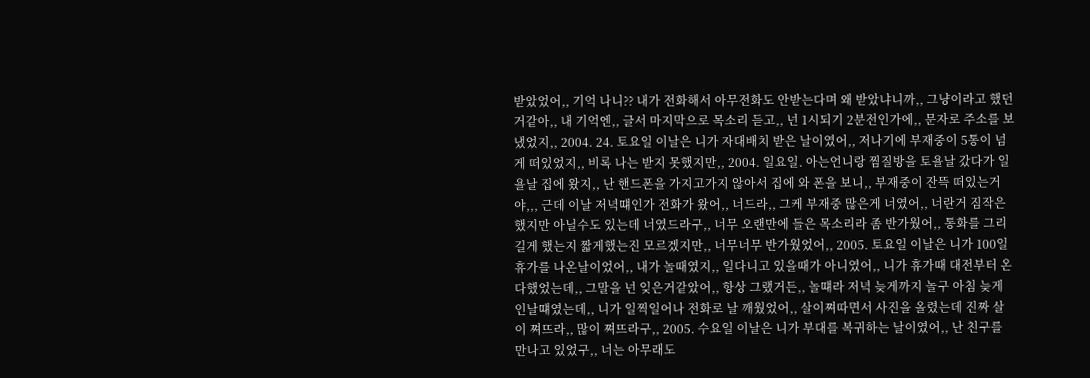받았었어,, 기억 나니?? 내가 전화해서 아무전화도 안받는다며 왜 받았냐니까,, 그냥이라고 했던거같아,, 내 기억엔,, 글서 마지막으로 목소리 듣고,, 넌 1시되기 2분전인가에,, 문자로 주소를 보냈었지,, 2004. 24. 토요일 이날은 니가 자대배치 받은 날이였어,, 저나기에 부재중이 5통이 넘게 떠있었지,, 비록 나는 받지 못했지만,, 2004. 일요일. 아는언니랑 찜질방을 토욜날 갔다가 일욜날 집에 왔지,, 난 핸드폰을 가지고가지 않아서 집에 와 폰을 보니,, 부재중이 잔뜩 떠있는거야,,, 근데 이날 저녁떄인가 전화가 왔어,, 너드라,, 그케 부재중 많은게 너였어,, 너란거 짐작은 했지만 아닐수도 있는데 너였드라구,, 너무 오랜만에 들은 목소리라 좀 반가웠어,, 통화를 그리 길게 했는지 짧게했는진 모르겠지만,, 너무너무 반가웠었어,, 2005. 토요일 이날은 니가 100일휴가를 나온날이었어,, 내가 놀때였지,, 일다니고 있을때가 아니였어,, 니가 휴가때 대전부터 온다했었는데,, 그말을 넌 잊은거같았어,, 항상 그랬거든,, 놀떄라 저녁 늦게까지 놀구 아침 늦게 인날떄였는데,, 니가 일찍일어나 전화로 날 깨웠었어,, 살이쪄따면서 사진을 올렸는데 진짜 살이 쪄뜨라,, 많이 쪄뜨라구,, 2005. 수요일 이날은 니가 부대를 복귀하는 날이였어,, 난 친구를 만나고 있었구,, 너는 아무래도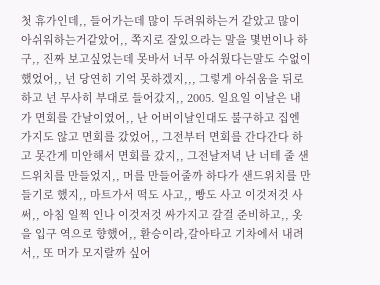첫 휴가인데,, 들어가는데 많이 두려워하는거 같았고 많이 아쉬워하는거같았어,, 쪽지로 잘있으라는 말을 몇번이나 하구,, 진짜 보고싶었는데 못바서 너무 아쉬웠다는말도 수없이 했었어,, 넌 당연히 기억 못하겠지,,, 그렇게 아쉬움을 뒤로하고 넌 무사히 부대로 들어갔지,, 2005. 일요일 이날은 내가 면회를 간날이였어,, 난 어버이날인대도 불구하고 집엔 가지도 않고 면회를 갔었어,, 그전부터 면회를 간다간다 하고 못간게 미안해서 면회를 갔지,, 그전날저녁 난 너테 줄 샌드위치를 만들었지,, 머를 만들어줄까 하다가 샌드위치를 만들기로 했지,, 마트가서 떡도 사고,, 빵도 사고 이것저것 사써,, 아침 일찍 인나 이것저것 싸가지고 갈걸 준비하고,, 옷을 입구 역으로 향했어,, 환승이라,갈아타고 기차에서 내려서,, 또 머가 모지랄까 싶어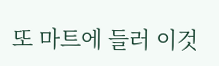또 마트에 들러 이것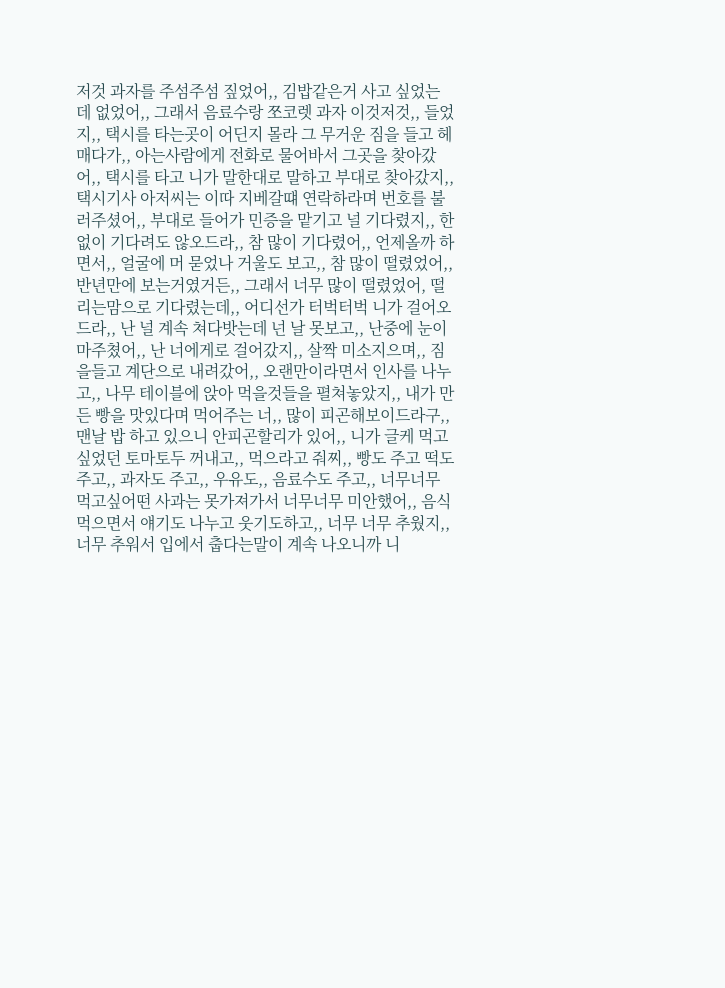저것 과자를 주섬주섬 짚었어,, 김밥같은거 사고 싶었는데 없었어,, 그래서 음료수랑 쪼코렛 과자 이것저것,, 들었지,, 택시를 타는곳이 어딘지 몰라 그 무거운 짐을 들고 헤매다가,, 아는사람에게 전화로 물어바서 그곳을 찾아갔어,, 택시를 타고 니가 말한대로 말하고 부대로 찾아갔지,, 택시기사 아저씨는 이따 지베갈떄 연락하라며 번호를 불러주셨어,, 부대로 들어가 민증을 맡기고 널 기다렸지,, 한없이 기다려도 않오드라,, 참 많이 기다렸어,, 언제올까 하면서,, 얼굴에 머 묻었나 거울도 보고,, 참 많이 떨렸었어,, 반년만에 보는거였거든,, 그래서 너무 많이 떨렸었어, 떨리는맘으로 기다렸는데,, 어디선가 터벅터벅 니가 걸어오드라,, 난 널 계속 쳐다밧는데 넌 날 못보고,, 난중에 눈이 마주쳤어,, 난 너에게로 걸어갔지,, 살짝 미소지으며,, 짐을들고 계단으로 내려갔어,, 오랜만이라면서 인사를 나누고,, 나무 테이블에 앉아 먹을것들을 펼쳐놓았지,, 내가 만든 빵을 맛있다며 먹어주는 너,, 많이 피곤해보이드라구,, 맨날 밥 하고 있으니 안피곤할리가 있어,, 니가 글케 먹고싶었던 토마토두 꺼내고,, 먹으라고 줘찌,, 빵도 주고 떡도 주고,, 과자도 주고,, 우유도,, 음료수도 주고,, 너무너무 먹고싶어떤 사과는 못가져가서 너무너무 미안했어,, 음식먹으면서 얘기도 나누고 웃기도하고,, 너무 너무 추웠지,, 너무 추워서 입에서 춥다는말이 계속 나오니까 니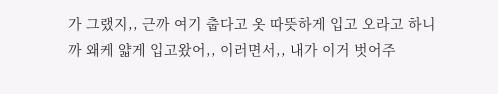가 그랬지,, 근까 여기 춥다고 옷 따뜻하게 입고 오라고 하니까 왜케 얇게 입고왔어,, 이러면서,, 내가 이거 벗어주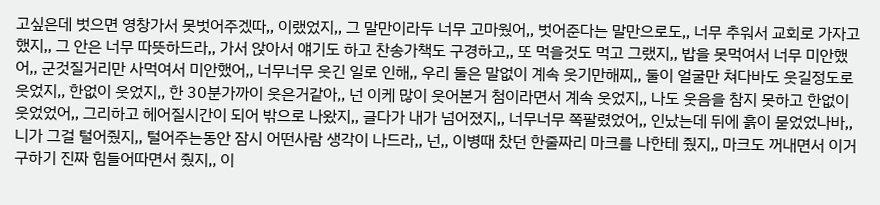고싶은데 벗으면 영창가서 못벗어주겠따,, 이랬었지,, 그 말만이라두 너무 고마웠어,, 벗어준다는 말만으로도,, 너무 추워서 교회로 가자고 했지,, 그 안은 너무 따뜻하드라,, 가서 앉아서 얘기도 하고 찬송가책도 구경하고,, 또 먹을것도 먹고 그랬지,, 밥을 못먹여서 너무 미안했어,, 군것질거리만 사먹여서 미안했어,, 너무너무 웃긴 일로 인해,, 우리 둘은 말없이 계속 웃기만해찌,, 둘이 얼굴만 쳐다바도 웃길정도로 웃었지,, 한없이 웃었지,, 한 30분가까이 웃은거같아,, 넌 이케 많이 웃어본거 첨이라면서 계속 웃었지,, 나도 웃음을 참지 못하고 한없이 웃었었어,, 그리하고 헤어질시간이 되어 밖으로 나왔지,, 글다가 내가 넘어졌지,, 너무너무 쪽팔렸었어,, 인났는데 뒤에 흙이 묻었었나바,, 니가 그걸 털어줬지,, 털어주는동안 잠시 어떤사람 생각이 나드라,, 넌,, 이병때 찼던 한줄짜리 마크를 나한테 줬지,, 마크도 꺼내면서 이거 구하기 진짜 힘들어따면서 줬지,, 이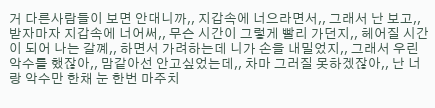거 다른사람들이 보면 안대니까,, 지갑속에 너으라면서,, 그래서 난 보고,, 받자마자 지갑속에 너어써,, 무슨 시간이 그렇게 빨리 가던지,, 헤어질 시간이 되어 나는 갈꼐,, 하면서 가려하는데 니가 손을 내밀었지,, 그래서 우린 악수를 했잖아,, 맘같아선 안고싶었는데,, 차마 그러질 못하겠잖아,, 난 너랑 악수만 한채 눈 한번 마주치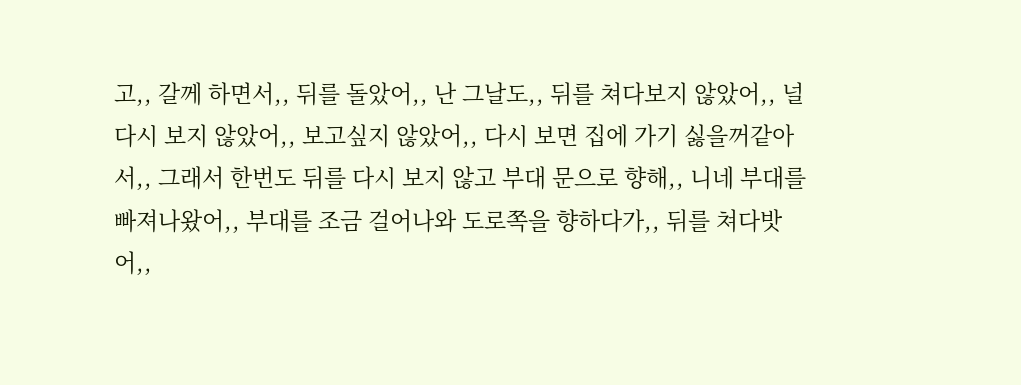고,, 갈께 하면서,, 뒤를 돌았어,, 난 그날도,, 뒤를 쳐다보지 않았어,, 널 다시 보지 않았어,, 보고싶지 않았어,, 다시 보면 집에 가기 싫을꺼같아서,, 그래서 한번도 뒤를 다시 보지 않고 부대 문으로 향해,, 니네 부대를 빠져나왔어,, 부대를 조금 걸어나와 도로쪽을 향하다가,, 뒤를 쳐다밧어,,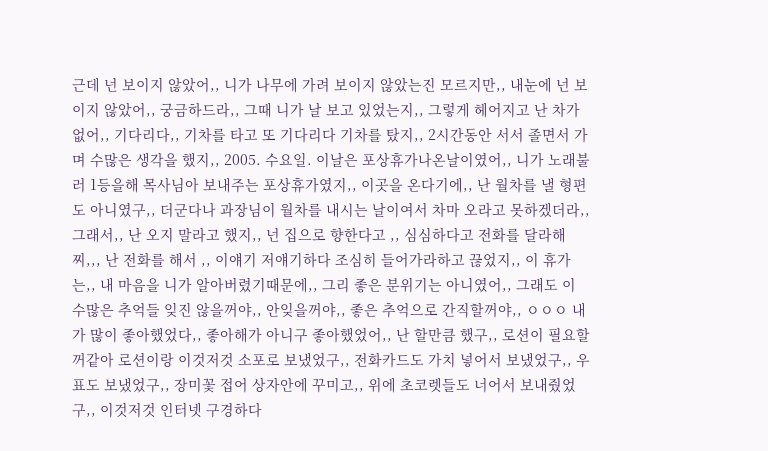근데 넌 보이지 않았어,, 니가 나무에 가려 보이지 않았는진 모르지만,, 내눈에 넌 보이지 않았어,, 궁금하드라,, 그때 니가 날 보고 있었는지,, 그렇게 헤어지고 난 차가 없어,, 기다리다,, 기차를 타고 또 기다리다 기차를 탔지,, 2시간동안 서서 졸면서 가며 수많은 생각을 했지,, 2005. 수요일. 이날은 포상휴가나온날이였어,, 니가 노래불러 1등을해 목사님아 보내주는 포상휴가였지,, 이곳을 온다기에,, 난 월차를 낼 형편도 아니였구,, 더군다나 과장님이 월차를 내시는 날이여서 차마 오라고 못하겠더라,, 그래서,, 난 오지 말라고 했지,, 넌 집으로 향한다고 ,, 심심하다고 전화를 달라해찌,,, 난 전화를 해서 ,, 이얘기 저얘기하다 조심히 들어가라하고 끊었지,, 이 휴가는,, 내 마음을 니가 알아버렸기때문에,, 그리 좋은 분위기는 아니였어,, 그래도 이 수많은 추억들 잊진 않을꺼야,, 안잊을꺼야,, 좋은 추억으로 간직할꺼야,, ㅇㅇㅇ 내가 많이 좋아했었다,, 좋아해가 아니구 좋아했었어,, 난 할만큼 했구,, 로션이 필요할꺼같아 로션이랑 이것저것 소포로 보냈었구,, 전화카드도 가치 넣어서 보냈었구,, 우표도 보냈었구,, 장미꽃 접어 상자안에 꾸미고,, 위에 초코렛들도 너어서 보내줬었구,, 이것저것 인터넷 구경하다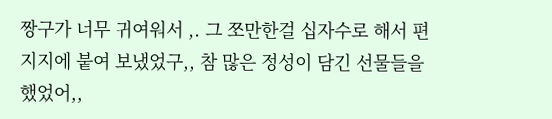짱구가 너무 귀여워서 ,. 그 쪼만한걸 십자수로 해서 편지지에 붙여 보냈었구,, 참 많은 정성이 담긴 선물들을 했었어,,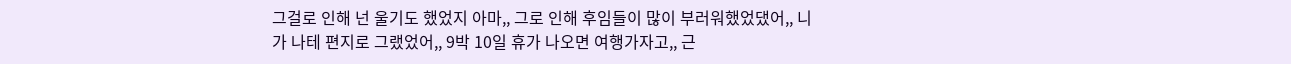그걸로 인해 넌 울기도 했었지 아마,, 그로 인해 후임들이 많이 부러워했었댔어,, 니가 나테 편지로 그랬었어,, 9박 10일 휴가 나오면 여행가자고,, 근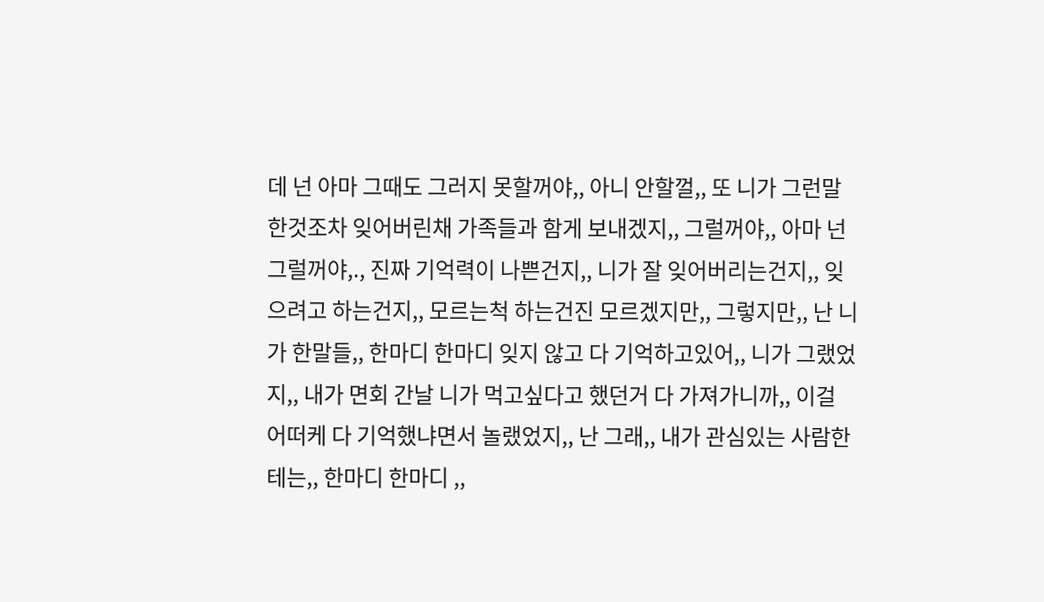데 넌 아마 그때도 그러지 못할꺼야,, 아니 안할껄,, 또 니가 그런말 한것조차 잊어버린채 가족들과 함게 보내겠지,, 그럴꺼야,, 아마 넌 그럴꺼야,., 진짜 기억력이 나쁜건지,, 니가 잘 잊어버리는건지,, 잊으려고 하는건지,, 모르는척 하는건진 모르겠지만,, 그렇지만,, 난 니가 한말들,, 한마디 한마디 잊지 않고 다 기억하고있어,, 니가 그랬었지,, 내가 면회 간날 니가 먹고싶다고 했던거 다 가져가니까,, 이걸 어떠케 다 기억했냐면서 놀랬었지,, 난 그래,, 내가 관심있는 사람한테는,, 한마디 한마디 ,,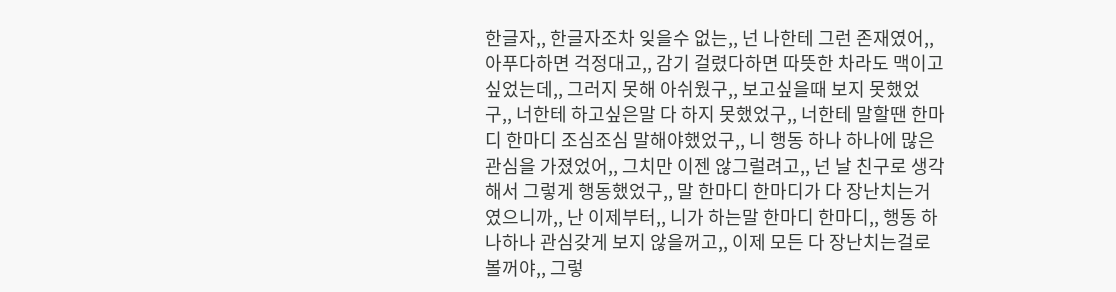한글자,, 한글자조차 잊을수 없는,, 넌 나한테 그런 존재였어,, 아푸다하면 걱정대고,, 감기 걸렸다하면 따뜻한 차라도 맥이고 싶었는데,, 그러지 못해 아쉬웠구,, 보고싶을때 보지 못했었구,, 너한테 하고싶은말 다 하지 못했었구,, 너한테 말할땐 한마디 한마디 조심조심 말해야했었구,, 니 행동 하나 하나에 많은 관심을 가졌었어,, 그치만 이젠 않그럴려고,, 넌 날 친구로 생각해서 그렇게 행동했었구,, 말 한마디 한마디가 다 장난치는거였으니까,, 난 이제부터,, 니가 하는말 한마디 한마디,, 행동 하나하나 관심갖게 보지 않을꺼고,, 이제 모든 다 장난치는걸로 볼꺼야,, 그렇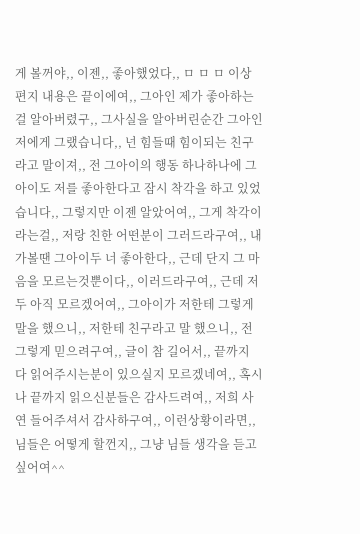게 볼꺼야,, 이젠,, 좋아했었다,, ㅁ ㅁ ㅁ 이상 편지 내용은 끝이에여,, 그아인 제가 좋아하는걸 알아버렸구,, 그사실을 알아버린순간 그아인 저에게 그랬습니다,, 넌 힘들때 힘이되는 친구라고 말이져,, 전 그아이의 행동 하나하나에 그아이도 저를 좋아한다고 잠시 착각을 하고 있었습니다,, 그렇지만 이젠 알았어여,, 그게 착각이라는걸,, 저랑 친한 어떤분이 그러드라구여,, 내가볼땐 그아이두 너 좋아한다,, 근데 단지 그 마음을 모르는것뿐이다,, 이러드라구여,, 근데 저두 아직 모르겠어여,, 그아이가 저한테 그렇게 말을 했으니,, 저한테 친구라고 말 했으니,, 전 그렇게 믿으려구여,, 글이 참 길어서,, 끝까지 다 읽어주시는분이 있으실지 모르겠네여,, 혹시나 끝까지 읽으신분들은 감사드려여,, 저희 사연 들어주셔서 감사하구여,, 이런상황이라면,,님들은 어떻게 할껀지,, 그냥 님들 생각을 듣고싶어여^^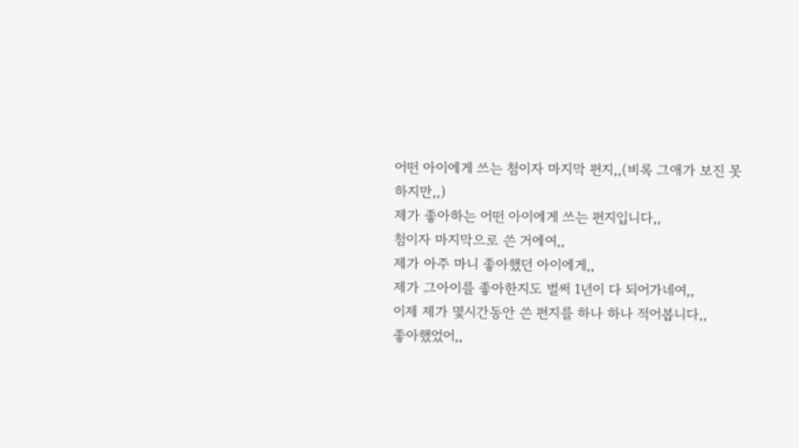어떤 아이에게 쓰는 첨이자 마지막 편지,,(비록 그애가 보진 못하지만,,)
제가 좋아하는 어떤 아이에게 쓰는 편지입니다,,
첨이자 마지막으로 쓴 거에여,,
제가 아주 마니 좋아했던 아이에게,,
제가 그아이를 좋아한지도 벌써 1년이 다 되어가네여,,
이제 제가 몇시간동안 쓴 편지를 하나 하나 적어봅니다,,
좋아했었어,,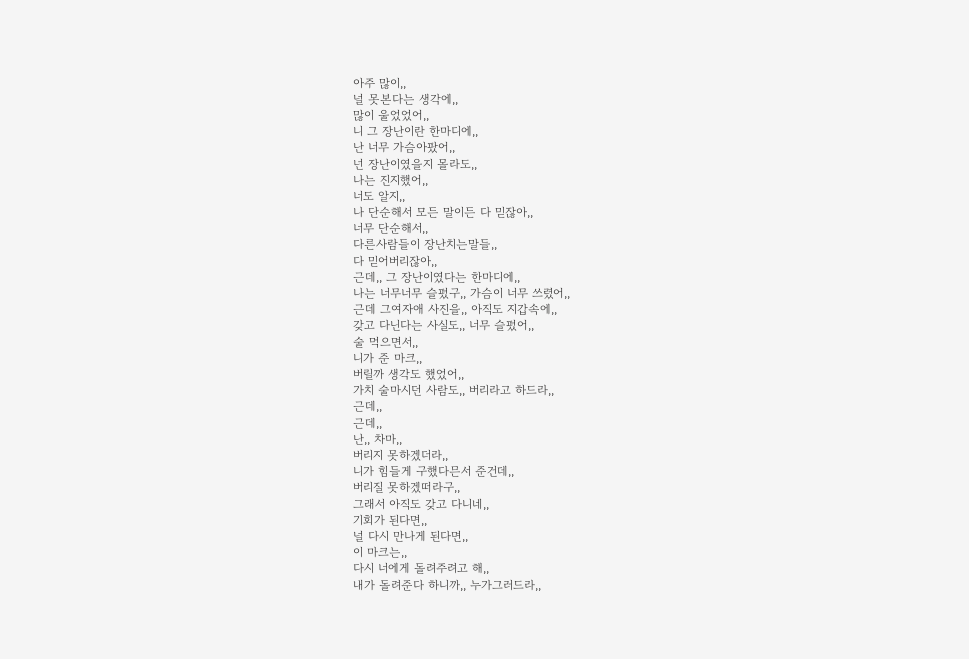아주 많이,,
널 못본다는 생각에,,
많이 울었었어,,
니 그 장난이란 한마디에,,
난 너무 가슴아팠어,,
넌 장난이였을지 몰라도,,
나는 진지했어,,
너도 알지,,
나 단순해서 모든 말이든 다 믿잖아,,
너무 단순해서,,
다른사람들이 장난치는말들,,
다 믿어버리잖아,,
근데,, 그 장난이였다는 한마디에,,
나는 너무너무 슬펐구,, 가슴이 너무 쓰렸어,,
근데 그여자애 사진을,, 아직도 지갑속에,,
갖고 다닌다는 사실도,, 너무 슬펐어,,
술 먹으면서,,
니가 준 마크,,
버릴까 생각도 했었어,,
가치 술마시던 사람도,, 버리라고 하드라,,
근데,,
근데,,
난,, 차마,,
버리지 못하겠더라,,
니가 힘들게 구했다믄서 준건데,,
버리질 못하겠떠라구,,
그래서 아직도 갖고 다니네,,
기회가 된다면,,
널 다시 만나게 된다면,,
이 마크는,,
다시 너에게 돌려주려고 해,,
내가 돌려준다 하니까,, 누가그러드라,,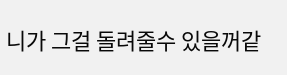니가 그걸 돌려줄수 있을꺼같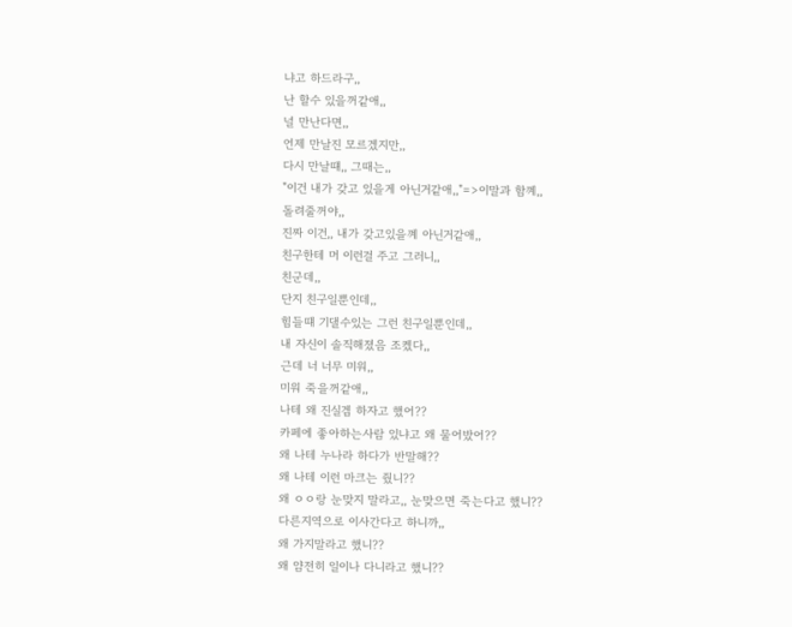냐고 하드라구,,
난 할수 있을꺼같애,,
널 만난다면,,
언제 만날진 모르겠지만,,
다시 만날떄,, 그때는,,
"이건 내가 갖고 있을게 아닌거같애,,"=>이말과 함꼐,,
돌려줄꺼야,,
진짜 이건,, 내가 갖고있을꼐 아닌거같애,,
친구한테 머 이런걸 주고 그러니,,
친군데,,
단지 친구일뿐인데,,
힘들떄 기댈수있는 그런 친구일뿐인데,,
내 자신이 솔직해졌음 조켔다,,
근데 너 너무 미워,,
미워 죽을꺼같애,,
나테 왜 진실겜 하자고 했어??
카페에 좋아하는사람 있냐고 왜 물어밨어??
왜 나테 누나라 하다가 반말해??
왜 나테 이런 마크는 줬니??
왜 ㅇㅇ랑 눈맞지 말라고,, 눈맞으면 죽는다고 했니??
다른지역으로 이사간다고 하니까,,
왜 가지말라고 했니??
왜 얌전히 일이나 다니라고 했니??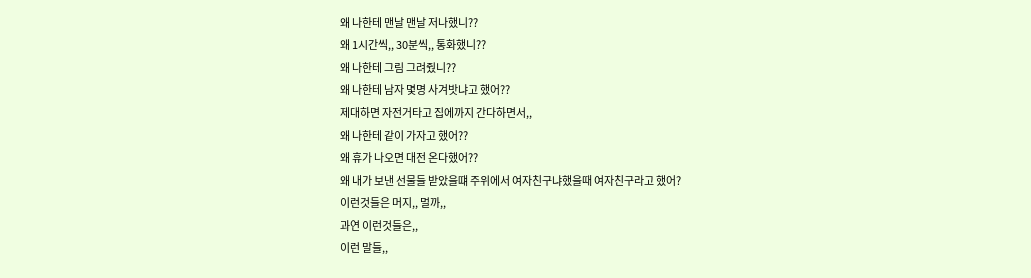왜 나한테 맨날 맨날 저나했니??
왜 1시간씩,, 30분씩,, 통화했니??
왜 나한테 그림 그려줬니??
왜 나한테 남자 몇명 사겨밧냐고 했어??
제대하면 자전거타고 집에까지 간다하면서,,
왜 나한테 같이 가자고 했어??
왜 휴가 나오면 대전 온다했어??
왜 내가 보낸 선물들 받았을떄 주위에서 여자친구냐했을때 여자친구라고 했어?
이런것들은 머지,, 멀까,,
과연 이런것들은,,
이런 말들,,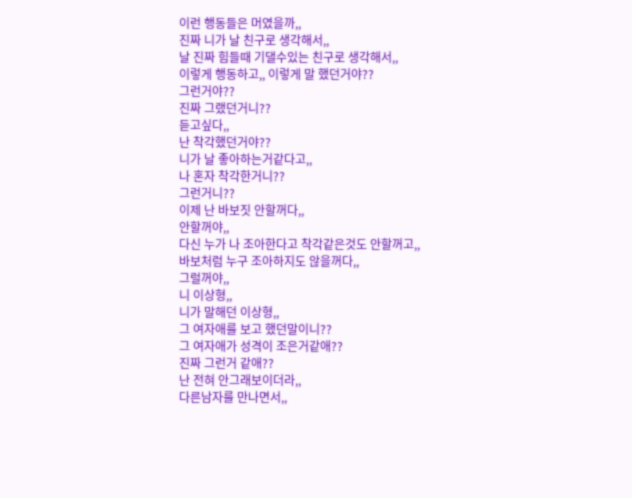이런 행동들은 머였을까,,
진짜 니가 날 친구로 생각해서,,
날 진짜 힘들때 기댈수있는 친구로 생각해서,,
이렇게 행동하고,, 이렇게 말 했던거야??
그런거야??
진짜 그랬던거니??
듣고싶다,,
난 착각했던거야??
니가 날 좋아하는거같다고,,
나 혼자 착각한거니??
그런거니??
이제 난 바보짓 안할꺼다,,
안할꺼야,,
다신 누가 나 조아한다고 착각같은것도 안할꺼고,,
바보처럼 누구 조아하지도 않을꺼다,,
그럴꺼야,,
니 이상형,,
니가 말해던 이상형,,
그 여자애를 보고 했던말이니??
그 여자애가 성격이 조은거같애??
진짜 그런거 같애??
난 전혀 안그래보이더라,,
다른남자를 만나면서,,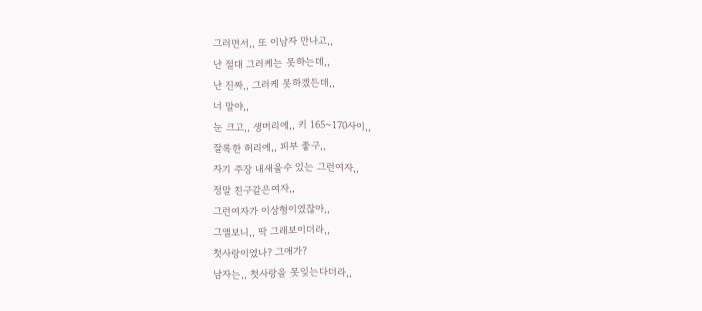그러면서,, 또 이남자 만나고,,
난 절대 그러케는 못하는데,,
난 진짜,, 그러케 못하겠든데,,
너 말야,,
눈 크고,, 생머리에,, 키 165~170사이,,
잘록한 허리에,, 피부 좋구,,
자기 주장 내새울수 있는 그런여자,,
정말 친구같은여자,,
그런여자가 이상형이였잖아,,
그앨보니,, 딱 그래보이더라,,
첫사랑이였나? 그애가?
남자는,, 첫사랑을 못잊는다더라,,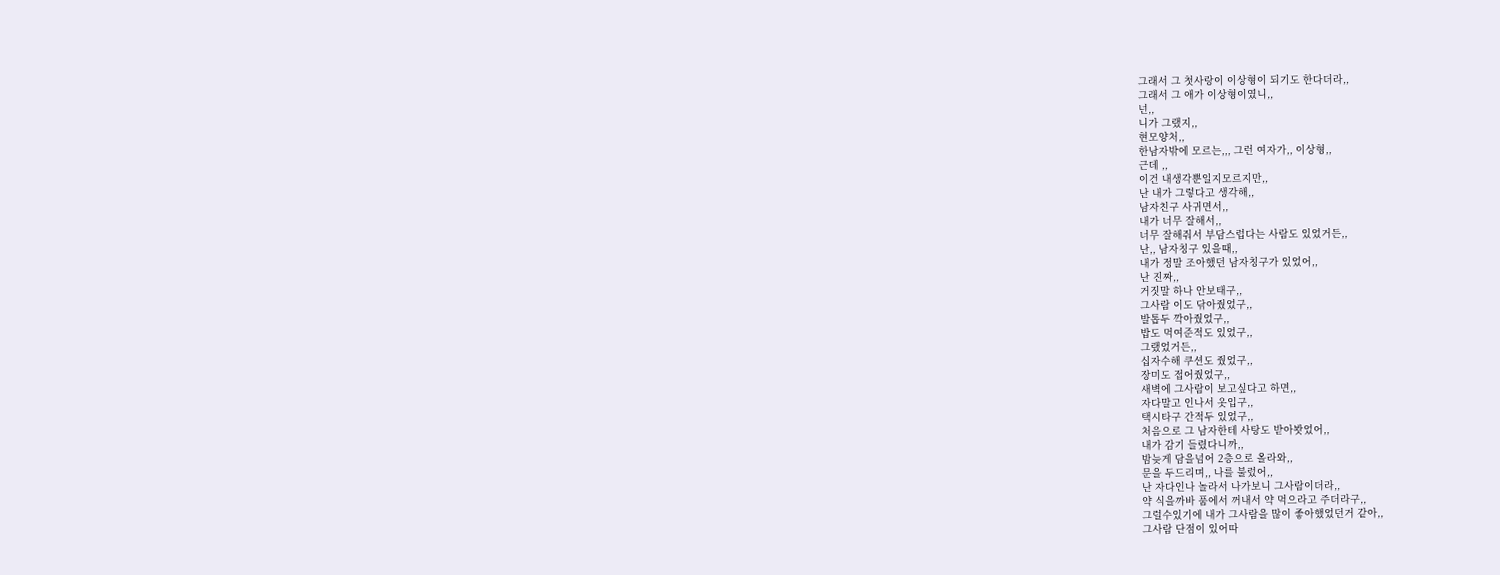그래서 그 첫사랑이 이상형이 되기도 한다더라,,
그래서 그 애가 이상형이였니,,
넌,,
니가 그랬지,,
현모양처,,
한남자밖에 모르는,,, 그런 여자가,, 이상형,,
근데 ,,
이건 내생각뿐일지모르지만,,
난 내가 그렇다고 생각해,,
남자친구 사귀면서,,
내가 너무 잘해서,,
너무 잘해줘서 부담스럽다는 사람도 있었거든,,
난,, 남자칭구 있을때,,
내가 정말 조아했던 남자칭구가 있었어,,
난 진짜,,
거짓말 하나 안보태구,,
그사람 이도 닦아줬었구,,
발톱두 깍아줬었구,,
밥도 먹여준적도 있었구,,
그랬었거든,,
십자수해 쿠션도 줬었구,,
장미도 접어줬었구,,
새벽에 그사람이 보고싶다고 하면,,
자다말고 인나서 옷입구,,
택시타구 간적두 있었구,,
처음으로 그 남자한테 사탕도 받아봣었어,,
내가 감기 들렸다니까,,
밤늦게 담을넘어 2층으로 올라와,,
문을 두드리며,, 나를 불렀어,,
난 자다인나 놀라서 나가보니 그사람이더라,,
약 식을까바 품에서 꺼내서 약 먹으라고 주더라구,,
그럴수있기에 내가 그사람을 많이 좋아했었던거 같아,,
그사람 단점이 있어따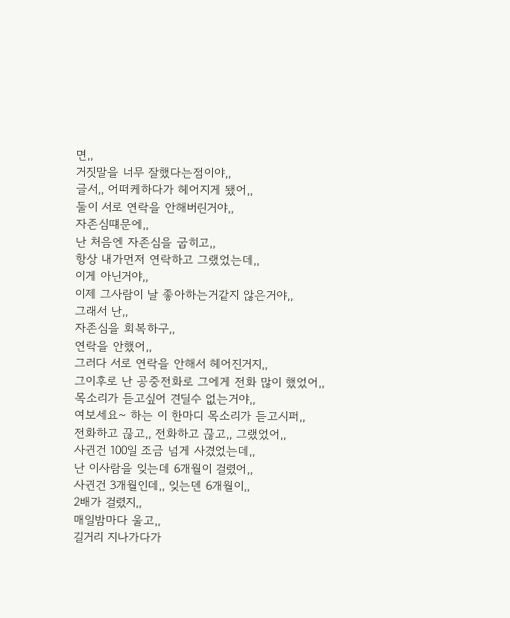면,,
거짓말을 너무 잘했다는점이야,,
글서,, 어떠케하다가 헤어지게 됐어,,
둘이 서로 연락을 안해버린거야,,
자존심떄문에,,
난 처음엔 자존심을 굽히고,,
항상 내가먼저 연락하고 그랬었는데,,
이게 아닌거야,,
이제 그사람이 날 좋아하는거같지 않은거야,,
그래서 난,,
자존심을 회복하구,,
연락을 안했어,,
그러다 서로 연락을 안해서 헤어진거지,,
그이후로 난 공중전화로 그에게 전화 많이 했었어,,
목소리가 듣고싶어 견딜수 없는거야,,
여보세요~ 하는 이 한마디 목소리가 듣고시퍼,,
전화하고 끊고,, 전화하고 끊고,, 그랬었어,,
사귄건 100일 조금 넘게 사겼었는데,,
난 이사람을 잊는데 6개월이 걸렸어,,
사귄건 3개월인데,, 잊는덴 6개월이,,
2배가 걸렸지,,
매일밤마다 울고,,
길거리 지나가다가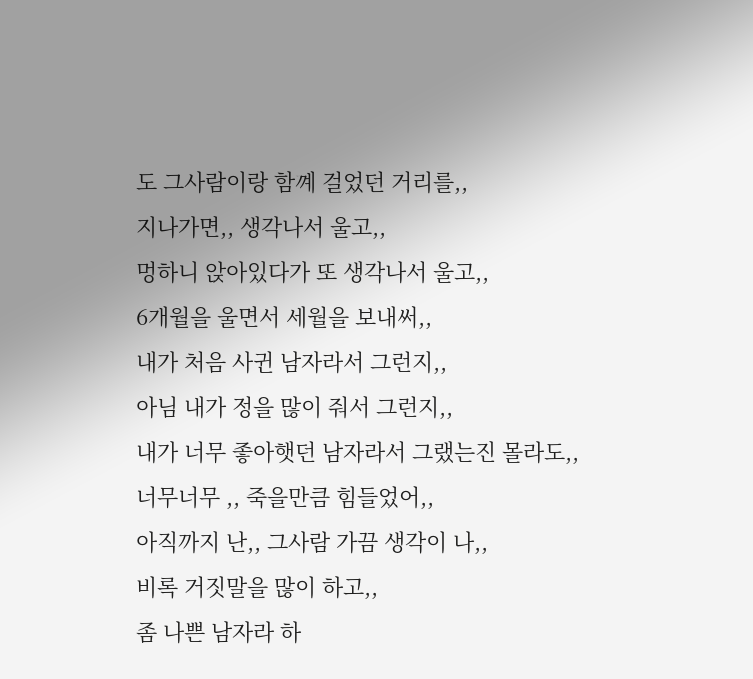도 그사람이랑 함꼐 걸었던 거리를,,
지나가면,, 생각나서 울고,,
멍하니 앉아있다가 또 생각나서 울고,,
6개월을 울면서 세월을 보내써,,
내가 처음 사귄 남자라서 그런지,,
아님 내가 정을 많이 줘서 그런지,,
내가 너무 좋아햇던 남자라서 그랬는진 몰라도,,
너무너무 ,, 죽을만큼 힘들었어,,
아직까지 난,, 그사람 가끔 생각이 나,,
비록 거짓말을 많이 하고,,
좀 나쁜 남자라 하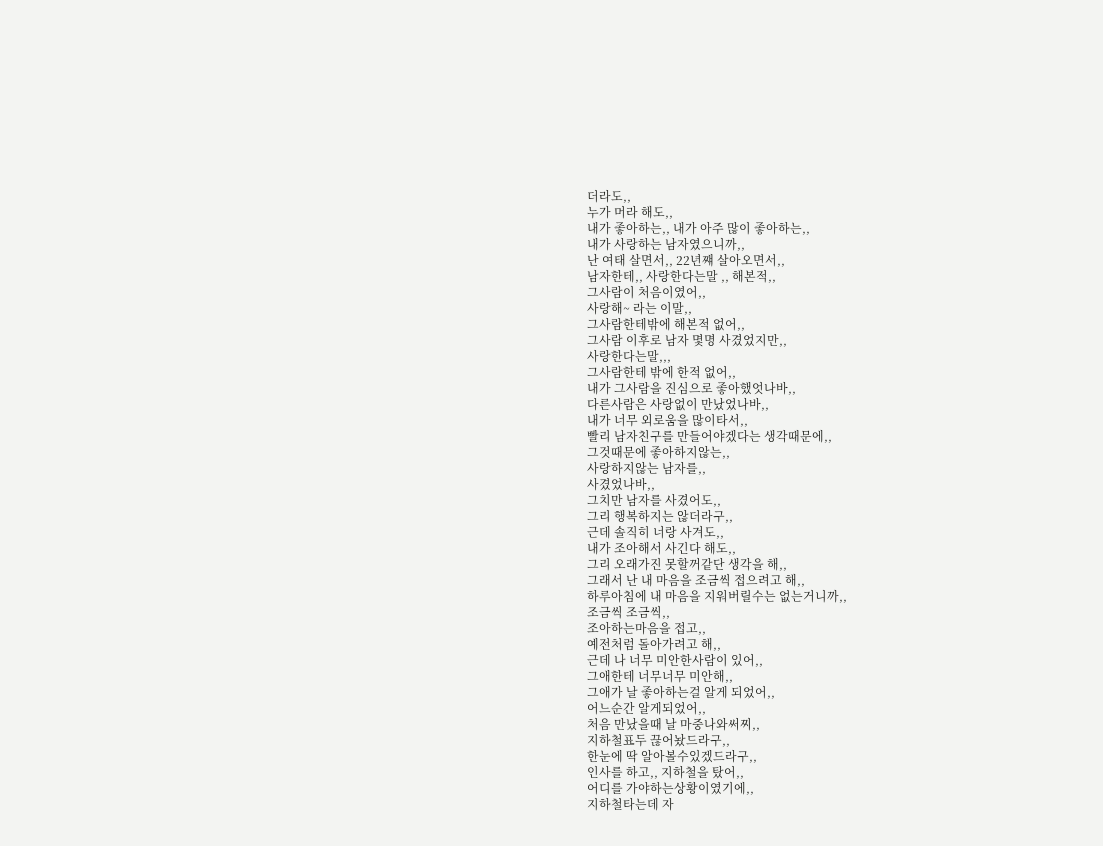더라도,,
누가 머라 해도,,
내가 좋아하는,, 내가 아주 많이 좋아하는,,
내가 사랑하는 남자였으니까,,
난 여태 살면서,, 22년쨰 살아오면서,,
남자한테,, 사랑한다는말 ,, 해본적,,
그사람이 처음이였어,,
사랑해~ 라는 이말,,
그사람한테밖에 해본적 없어,,
그사람 이후로 남자 몇명 사겼었지만,,
사랑한다는말,,,
그사람한테 밖에 한적 없어,,
내가 그사람을 진심으로 좋아했엇나바,,
다른사람은 사랑없이 만났었나바,,
내가 너무 외로움을 많이타서,,
빨리 남자친구를 만들어야겠다는 생각때문에,,
그것때문에 좋아하지않는,,
사랑하지않는 남자를,,
사겼었나바,,
그치만 남자를 사겼어도,,
그리 행복하지는 않더라구,,
근데 솔직히 너랑 사겨도,,
내가 조아해서 사긴다 해도,,
그리 오래가진 못할꺼같단 생각을 해,,
그래서 난 내 마음을 조금씩 접으려고 해,,
하루아침에 내 마음을 지워버릴수는 없는거니까,,
조금씩 조금씩,,
조아하는마음을 접고,,
예전처럼 돌아가려고 해,,
근데 나 너무 미안한사람이 있어,,
그애한테 너무너무 미안해,,
그애가 날 좋아하는걸 알게 되었어,,
어느순간 알게되었어,,
처음 만났을때 날 마중나와써찌,,
지하철표두 끊어놨드라구,,
한눈에 딱 알아볼수있겠드라구,,
인사를 하고,, 지하철을 탔어,,
어디를 가야하는상황이였기에,,
지하철타는데 자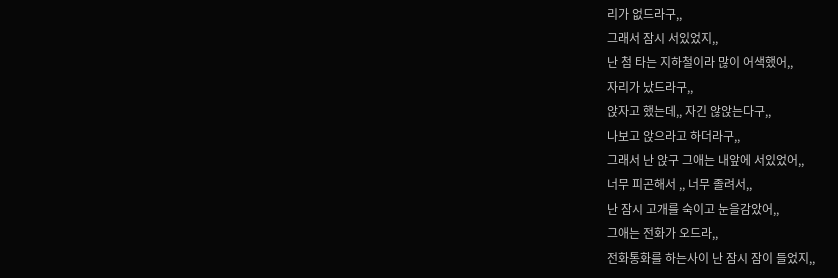리가 없드라구,,
그래서 잠시 서있었지,,
난 첨 타는 지하철이라 많이 어색했어,,
자리가 났드라구,,
앉자고 했는데,, 자긴 않앉는다구,,
나보고 앉으라고 하더라구,,
그래서 난 앉구 그애는 내앞에 서있었어,,
너무 피곤해서 ,, 너무 졸려서,,
난 잠시 고개를 숙이고 눈을감았어,,
그애는 전화가 오드라,,
전화통화를 하는사이 난 잠시 잠이 들었지,,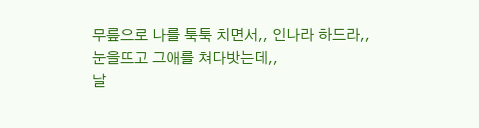무릎으로 나를 툭툭 치면서,, 인나라 하드라,,
눈을뜨고 그애를 쳐다밧는데,,
날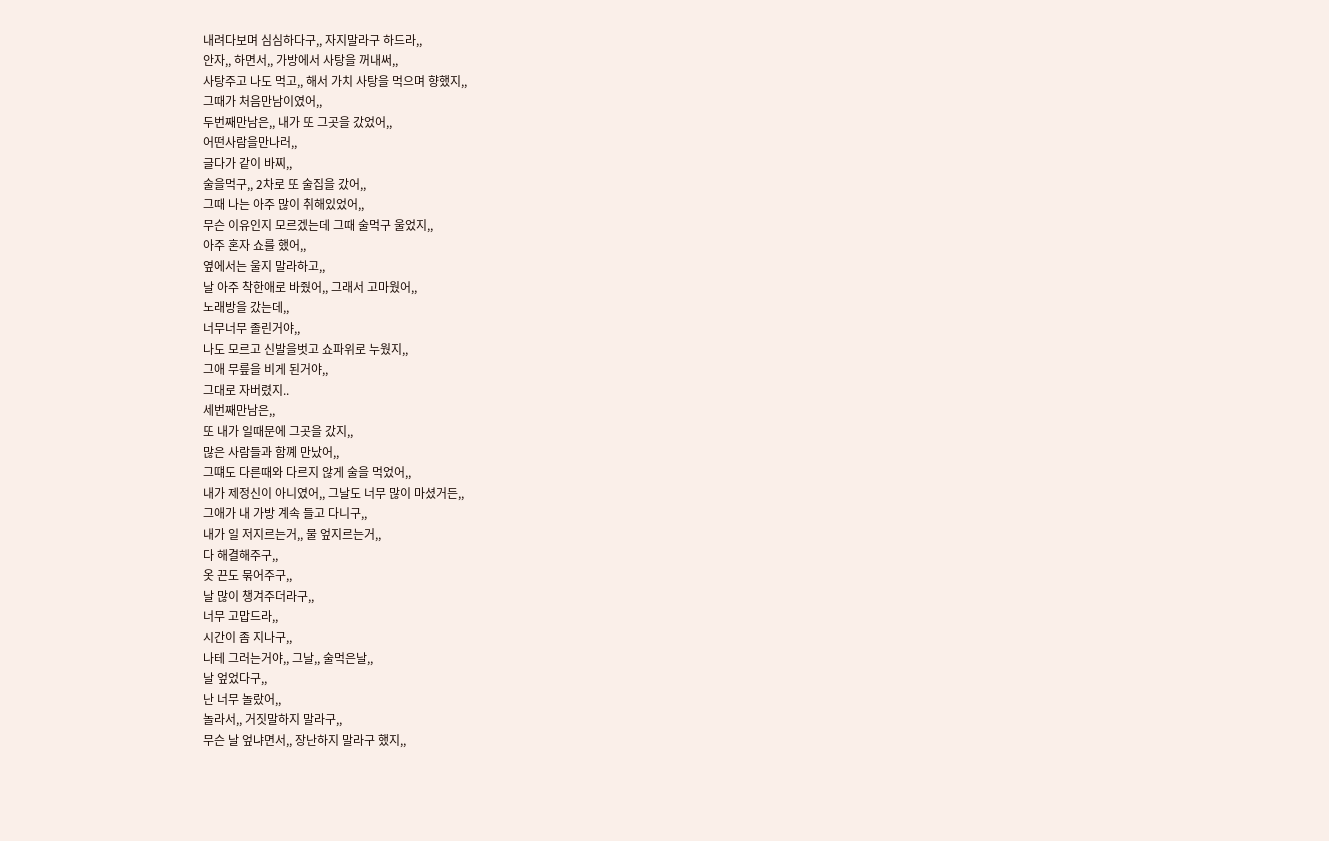내려다보며 심심하다구,, 자지말라구 하드라,,
안자,, 하면서,, 가방에서 사탕을 꺼내써,,
사탕주고 나도 먹고,, 해서 가치 사탕을 먹으며 향했지,,
그때가 처음만남이였어,,
두번째만남은,, 내가 또 그곳을 갔었어,,
어떤사람을만나러,,
글다가 같이 바찌,,
술을먹구,, 2차로 또 술집을 갔어,,
그때 나는 아주 많이 취해있었어,,
무슨 이유인지 모르겠는데 그때 술먹구 울었지,,
아주 혼자 쇼를 했어,,
옆에서는 울지 말라하고,,
날 아주 착한애로 바줬어,, 그래서 고마웠어,,
노래방을 갔는데,,
너무너무 졸린거야,,
나도 모르고 신발을벗고 쇼파위로 누웠지,,
그애 무릎을 비게 된거야,,
그대로 자버렸지..
세번째만남은,,
또 내가 일때문에 그곳을 갔지,,
많은 사람들과 함꼐 만났어,,
그떄도 다른때와 다르지 않게 술을 먹었어,,
내가 제정신이 아니였어,, 그날도 너무 많이 마셨거든,,
그애가 내 가방 계속 들고 다니구,,
내가 일 저지르는거,, 물 엎지르는거,,
다 해결해주구,,
옷 끈도 묶어주구,,
날 많이 챙겨주더라구,,
너무 고맙드라,,
시간이 좀 지나구,,
나테 그러는거야,, 그날,, 술먹은날,,
날 엎었다구,,
난 너무 놀랐어,,
놀라서,, 거짓말하지 말라구,,
무슨 날 엎냐면서,, 장난하지 말라구 했지,,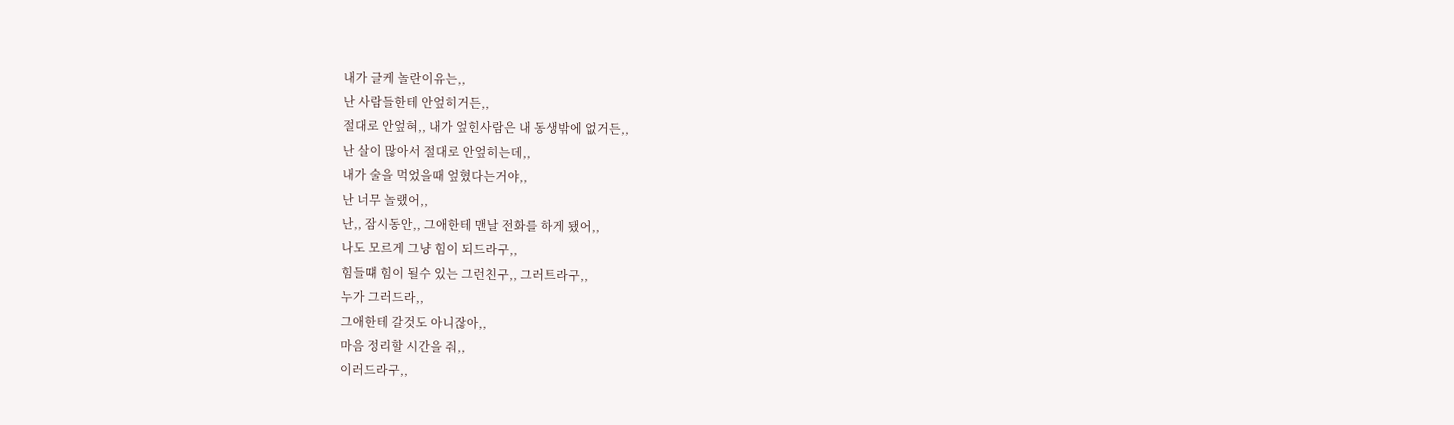내가 글케 놀란이유는,,
난 사람들한테 안엎히거든,,
절대로 안엎혀,, 내가 엎힌사람은 내 동생밖에 없거든,,
난 살이 많아서 절대로 안엎히는데,,
내가 술을 먹었을때 엎혔다는거야,,
난 너무 놀랬어,,
난,, 잠시동안,, 그애한테 맨날 전화를 하게 됐어,,
나도 모르게 그냥 힘이 되드라구,,
힘들떄 힘이 될수 있는 그런친구,, 그러트라구,,
누가 그러드라,,
그애한테 갈것도 아니잖아,,
마음 정리할 시간을 줘,,
이러드라구,,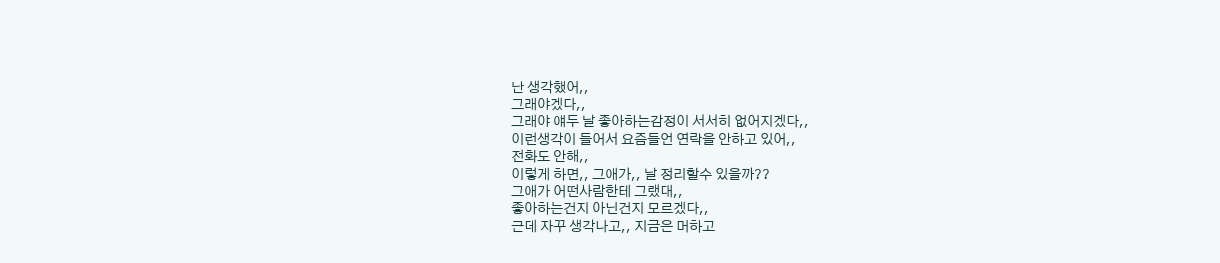난 생각했어,,
그래야겠다,,
그래야 얘두 날 좋아하는감정이 서서히 없어지겠다,,
이런생각이 들어서 요즘들언 연락을 안하고 있어,,
전화도 안해,,
이렇게 하면,, 그애가,, 날 정리할수 있을까??
그애가 어떤사람한테 그랬대,,
좋아하는건지 아닌건지 모르겠다,,
근데 자꾸 생각나고,, 지금은 머하고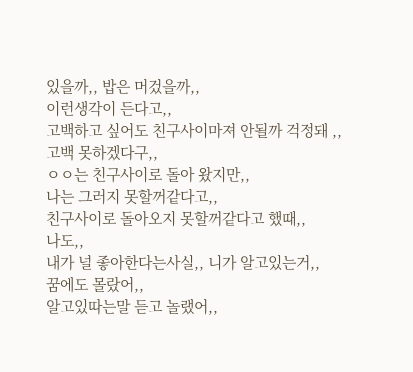있을까,, 밥은 머겄을까,,
이런생각이 든다고,,
고백하고 싶어도 친구사이마져 안될까 걱정돼 ,,
고백 못하겠다구,,
ㅇㅇ는 친구사이로 돌아 왔지만,,
나는 그러지 못할꺼같다고,,
친구사이로 돌아오지 못할꺼같다고 했때,,
나도,,
내가 널 좋아한다는사실,, 니가 알고있는거,,
꿈에도 몰랐어,,
알고있따는말 듣고 놀랬어,,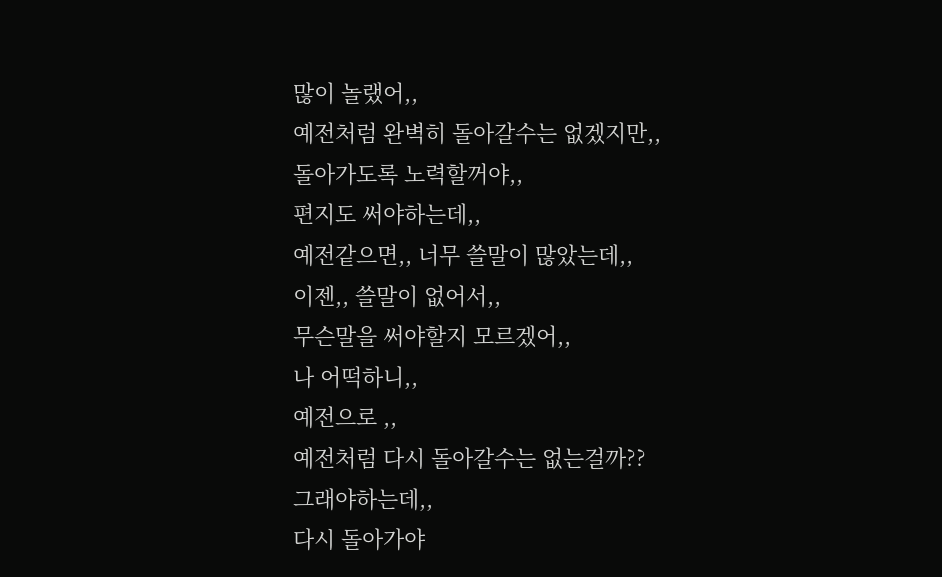많이 놀랬어,,
예전처럼 완벽히 돌아갈수는 없겠지만,,
돌아가도록 노력할꺼야,,
편지도 써야하는데,,
예전같으면,, 너무 쓸말이 많았는데,,
이젠,, 쓸말이 없어서,,
무슨말을 써야할지 모르겠어,,
나 어떡하니,,
예전으로 ,,
예전처럼 다시 돌아갈수는 없는걸까??
그래야하는데,,
다시 돌아가야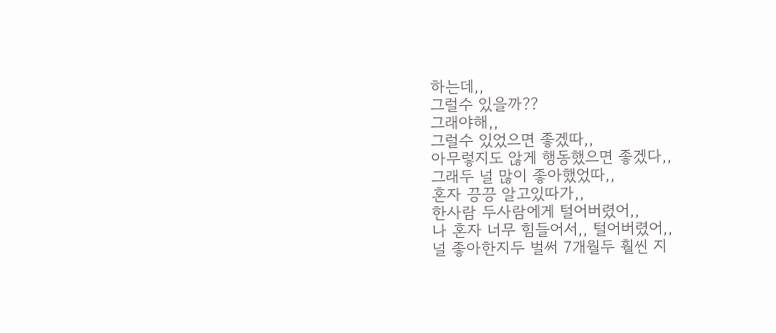하는데,,
그럴수 있을까??
그래야해,,
그럴수 있었으면 좋겠따,,
아무렇지도 않게 행동했으면 좋겠다,,
그래두 널 많이 좋아했었따,,
혼자 끙끙 알고있따가,,
한사람 두사람에게 털어버렸어,,
나 혼자 너무 힘들어서,, 털어버렸어,,
널 좋아한지두 벌써 7개월두 훨씬 지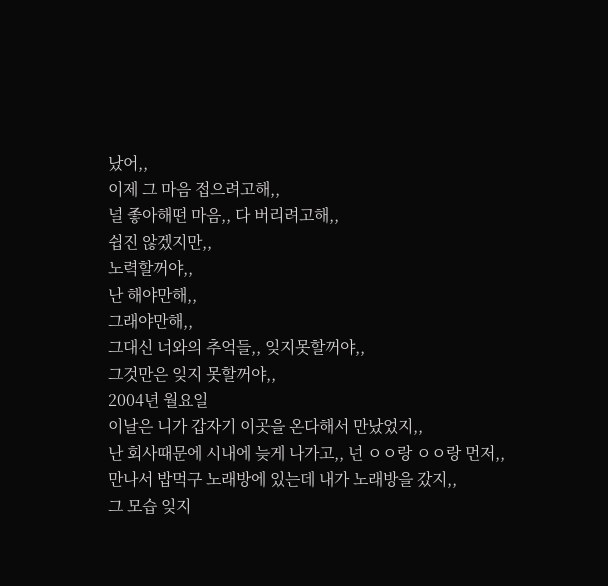났어,,
이제 그 마음 접으려고해,,
널 좋아해떤 마음,, 다 버리려고해,,
쉽진 않겠지만,,
노력할꺼야,,
난 해야만해,,
그래야만해,,
그대신 너와의 추억들,, 잊지못할꺼야,,
그것만은 잊지 못할꺼야,,
2004년 월요일
이날은 니가 갑자기 이곳을 온다해서 만났었지,,
난 회사때문에 시내에 늦게 나가고,, 넌 ㅇㅇ랑 ㅇㅇ랑 먼저,,
만나서 밥먹구 노래방에 있는데 내가 노래방을 갔지,,
그 모습 잊지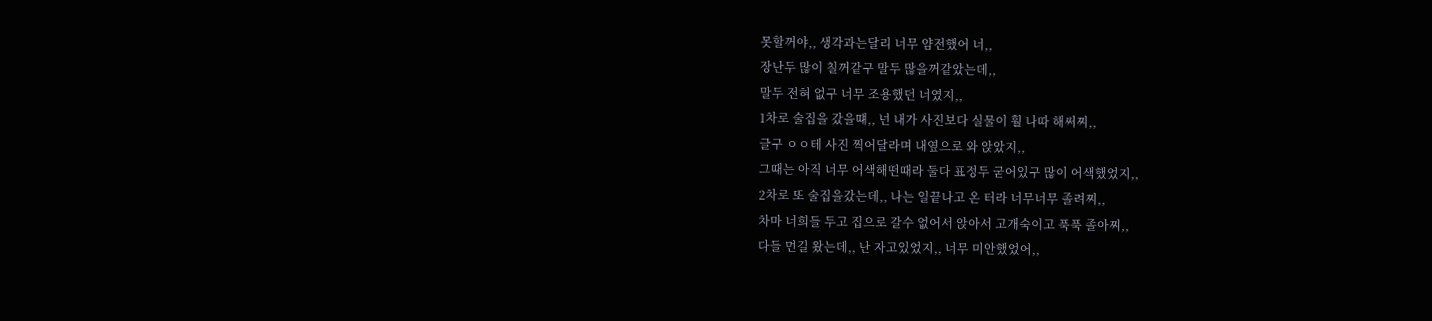못할꺼야,, 생각과는달리 너무 얌전했어 너,,
장난두 많이 칠꺼같구 말두 많을꺼같았는데,,
말두 전혀 없구 너무 조용했던 너였지,,
1차로 술집을 갔을떄,, 넌 내가 사진보다 실물이 훨 나따 해써찌,,
글구 ㅇㅇ테 사진 찍어달라며 내옆으로 와 앉았지,,
그때는 아직 너무 어색해떤때라 둘다 표정두 굳어있구 많이 어색했었지,,
2차로 또 술집을갔는데,, 나는 일끝나고 온 터라 너무너무 졸려찌,,
차마 너희들 두고 집으로 갈수 없어서 앉아서 고개숙이고 푹푹 졸아찌,,
다들 먼길 왔는데,, 난 자고있었지,, 너무 미안했었어,,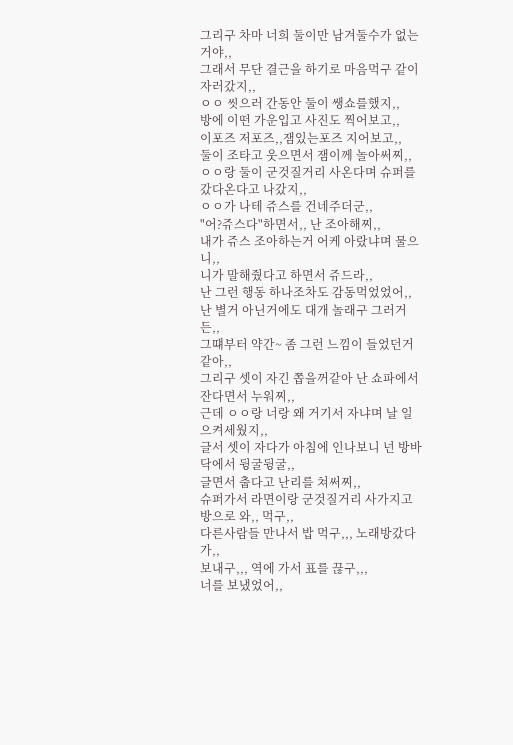그리구 차마 너희 둘이만 남겨둘수가 없는거야,,
그래서 무단 결근을 하기로 마음먹구 같이 자러갔지,,
ㅇㅇ 씻으러 간동안 둘이 쌩쇼를했지,,
방에 이떤 가운입고 사진도 찍어보고,,
이포즈 저포즈,,잼있는포즈 지어보고,,
둘이 조타고 웃으면서 잼이께 놀아써찌,,
ㅇㅇ랑 둘이 군것질거리 사온다며 슈퍼를 갔다온다고 나갔지,,
ㅇㅇ가 나테 쥬스를 건네주더군,,
"어?쥬스다"하면서,, 난 조아해찌,,
내가 쥬스 조아하는거 어케 아랐냐며 물으니,,
니가 말해줬다고 하면서 쥬드라,,
난 그런 행동 하나조차도 감동먹었었어,,
난 별거 아닌거에도 대개 놀래구 그러거든,,
그떄부터 약간~ 좀 그런 느낌이 들었던거 같아,,
그리구 셋이 자긴 쫍을꺼같아 난 쇼파에서 잔다면서 누워찌,,
근데 ㅇㅇ랑 너랑 왜 거기서 자냐며 날 일으켜세웠지,,
글서 셋이 자다가 아침에 인나보니 넌 방바닥에서 뒹굴뒹굴,,
글면서 춥다고 난리를 쳐써찌,,
슈퍼가서 라면이랑 군것질거리 사가지고 방으로 와,, 먹구,,
다른사람들 만나서 밥 먹구,,, 노래방갔다가,,
보내구,,, 역에 가서 표를 끊구,,,
너를 보냈었어,,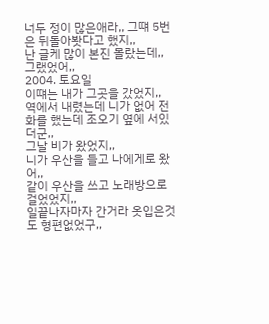너두 정이 많은애라,, 그떄 5번은 뒤돌아봣다고 했지,,
난 글케 많이 본진 몰랐는데,,
그랬었어,,
2004. 토요일
이떄는 내가 그곳을 갔었지,,
역에서 내렸는데 니가 없어 전화를 했는데 조오기 옆에 서있더군,,
그날 비가 왔었지,,
니가 우산을 들고 나에게로 왔어,,
같이 우산을 쓰고 노래방으로 걸었었지,,
일끝나자마자 간거라 옷입은것도 형편없었구,,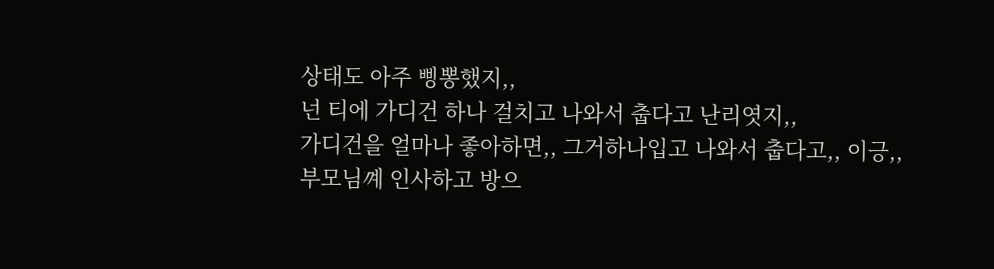상태도 아주 삥뽕했지,,
넌 티에 가디건 하나 걸치고 나와서 춥다고 난리엿지,,
가디건을 얼마나 좋아하면,, 그거하나입고 나와서 춥다고,, 이긍,,
부모님꼐 인사하고 방으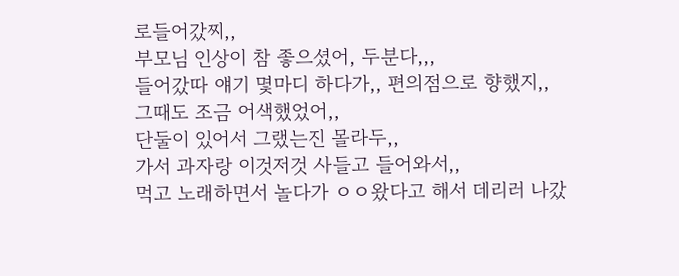로들어갔찌,,
부모님 인상이 참 좋으셨어, 두분다,,,
들어갔따 얘기 몇마디 하다가,, 편의점으로 향했지,,
그때도 조금 어색했었어,,
단둘이 있어서 그랬는진 몰라두,,
가서 과자랑 이것저것 사들고 들어와서,,
먹고 노래하면서 놀다가 ㅇㅇ왔다고 해서 데리러 나갔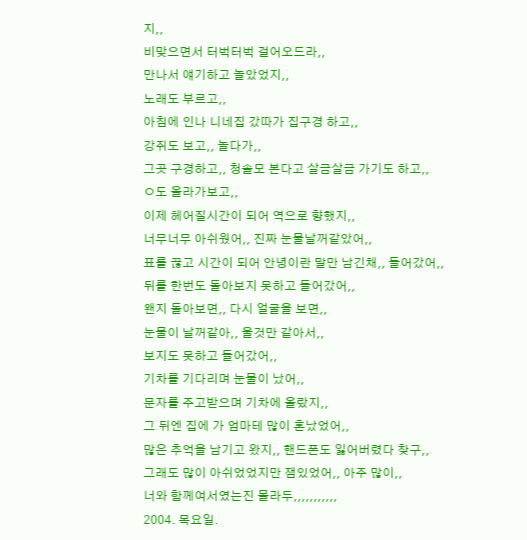지,,
비맞으면서 터벅터벅 걸어오드라,,
만나서 얘기하고 놀았었지,,
노래도 부르고,,
아침에 인나 니네집 갔따가 집구경 하고,,
강쥐도 보고,, 놀다가,,
그곳 구경하고,, 청솔모 본다고 살금살금 가기도 하고,,
ㅇ도 올라가보고,,
이제 헤어질시간이 되어 역으로 향했지,,
너무너무 아쉬웠어,, 진짜 눈물날꺼같았어,,
표를 끊고 시간이 되어 안녕이란 말만 남긴채,, 들어갔어,,
뒤를 한번도 돌아보지 못하고 들어갔어,,
왠지 돌아보면,, 다시 얼굴을 보면,,
눈물이 날꺼같아,, 울것만 같아서,,
보지도 못하고 들어갔어,,
기차를 기다리며 눈물이 났어,,
문자를 주고받으며 기차에 올랐지,,
그 뒤엔 집에 가 엄마테 많이 혼났었어,,
많은 추억을 남기고 왔지,, 핸드폰도 잃어버렸다 찾구,,
그래도 많이 아쉬었었지만 잼있었어,, 아주 많이,,
너와 함께여서였는진 몰라두,,,,,,,,,,,
2004. 목요일.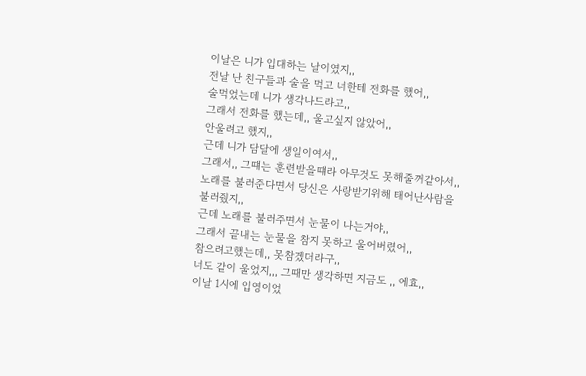이날은 니가 입대하는 날이였지,,
전날 난 친구들과 술을 먹고 너한테 전화를 했어,,
술먹었는데 니가 생각나드라고,,
그래서 전화를 했는데,, 울고싶지 않았어,,
안울려고 했지,,
근데 니가 담달에 생일이여서,,
그래서,, 그떄는 훈련받을떄라 아무것도 못해줄꺼같아서,,
노래를 불러준다면서 당신은 사랑받기위해 태어난사람을 불러줬지,,
근데 노래를 불러주면서 눈물이 나는거야,,
그래서 끝내는 눈물을 참지 못하고 울어버렸어,,
참으려고했는데,, 못참겠더라구,,
너도 같이 울었지,,, 그때만 생각하면 지금도 ,, 에효,,
이날 1시에 입영이었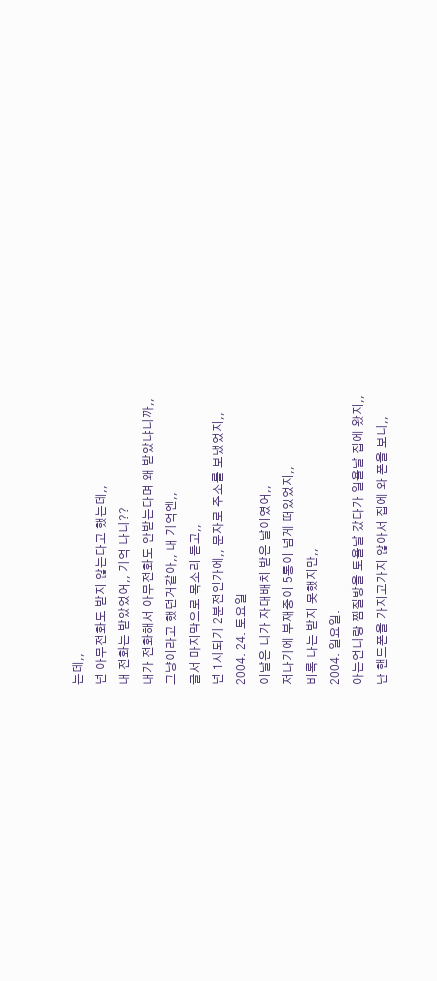는데,,
넌 아무전화도 받지 않는다고 했는데,,
내 전화는 받았었어,, 기억 나니??
내가 전화해서 아무전화도 안받는다며 왜 받았냐니까,,
그냥이라고 했던거같아,, 내 기억엔,,
글서 마지막으로 목소리 듣고,,
넌 1시되기 2분전인가에,, 문자로 주소를 보냈었지,,
2004. 24. 토요일
이날은 니가 자대배치 받은 날이였어,,
저나기에 부재중이 5통이 넘게 떠있었지,,
비록 나는 받지 못했지만,,
2004. 일요일.
아는언니랑 찜질방을 토욜날 갔다가 일욜날 집에 왔지,,
난 핸드폰을 가지고가지 않아서 집에 와 폰을 보니,,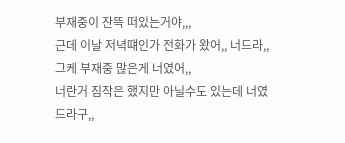부재중이 잔뜩 떠있는거야,,,
근데 이날 저녁떄인가 전화가 왔어,, 너드라,,
그케 부재중 많은게 너였어,,
너란거 짐작은 했지만 아닐수도 있는데 너였드라구,,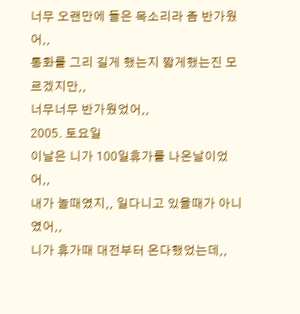너무 오랜만에 들은 목소리라 좀 반가웠어,,
통화를 그리 길게 했는지 짧게했는진 모르겠지만,,
너무너무 반가웠었어,,
2005. 토요일
이날은 니가 100일휴가를 나온날이었어,,
내가 놀때였지,, 일다니고 있을때가 아니였어,,
니가 휴가때 대전부터 온다했었는데,,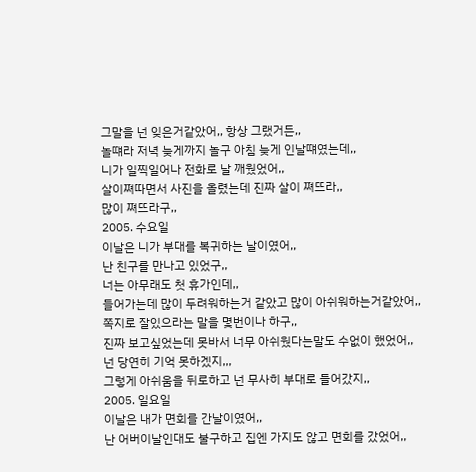그말을 넌 잊은거같았어,, 항상 그랬거든,,
놀떄라 저녁 늦게까지 놀구 아침 늦게 인날떄였는데,,
니가 일찍일어나 전화로 날 깨웠었어,,
살이쪄따면서 사진을 올렸는데 진짜 살이 쪄뜨라,,
많이 쪄뜨라구,,
2005. 수요일
이날은 니가 부대를 복귀하는 날이였어,,
난 친구를 만나고 있었구,,
너는 아무래도 첫 휴가인데,,
들어가는데 많이 두려워하는거 같았고 많이 아쉬워하는거같았어,,
쪽지로 잘있으라는 말을 몇번이나 하구,,
진짜 보고싶었는데 못바서 너무 아쉬웠다는말도 수없이 했었어,,
넌 당연히 기억 못하겠지,,,
그렇게 아쉬움을 뒤로하고 넌 무사히 부대로 들어갔지,,
2005. 일요일
이날은 내가 면회를 간날이였어,,
난 어버이날인대도 불구하고 집엔 가지도 않고 면회를 갔었어,,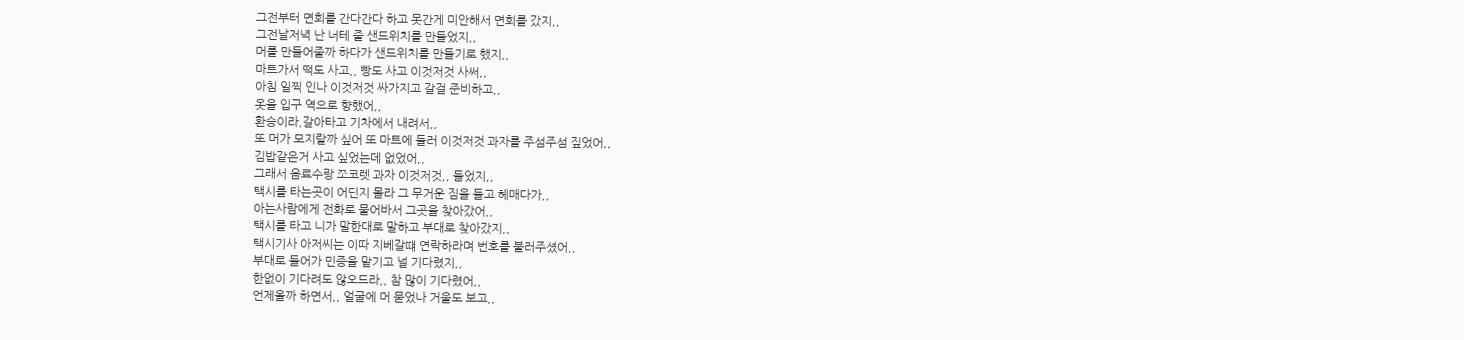그전부터 면회를 간다간다 하고 못간게 미안해서 면회를 갔지,,
그전날저녁 난 너테 줄 샌드위치를 만들었지,,
머를 만들어줄까 하다가 샌드위치를 만들기로 했지,,
마트가서 떡도 사고,, 빵도 사고 이것저것 사써,,
아침 일찍 인나 이것저것 싸가지고 갈걸 준비하고,,
옷을 입구 역으로 향했어,,
환승이라,갈아타고 기차에서 내려서,,
또 머가 모지랄까 싶어 또 마트에 들러 이것저것 과자를 주섬주섬 짚었어,,
김밥같은거 사고 싶었는데 없었어,,
그래서 음료수랑 쪼코렛 과자 이것저것,, 들었지,,
택시를 타는곳이 어딘지 몰라 그 무거운 짐을 들고 헤매다가,,
아는사람에게 전화로 물어바서 그곳을 찾아갔어,,
택시를 타고 니가 말한대로 말하고 부대로 찾아갔지,,
택시기사 아저씨는 이따 지베갈떄 연락하라며 번호를 불러주셨어,,
부대로 들어가 민증을 맡기고 널 기다렸지,,
한없이 기다려도 않오드라,, 참 많이 기다렸어,,
언제올까 하면서,, 얼굴에 머 묻었나 거울도 보고,,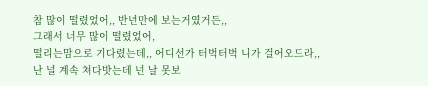참 많이 떨렸었어,, 반년만에 보는거였거든,,
그래서 너무 많이 떨렸었어,
떨리는맘으로 기다렸는데,, 어디선가 터벅터벅 니가 걸어오드라,,
난 널 계속 쳐다밧는데 넌 날 못보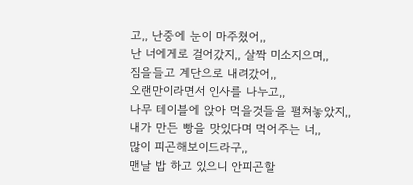고,, 난중에 눈이 마주쳤어,,
난 너에게로 걸어갔지,, 살짝 미소지으며,,
짐을들고 계단으로 내려갔어,,
오랜만이라면서 인사를 나누고,,
나무 테이블에 앉아 먹을것들을 펼쳐놓았지,,
내가 만든 빵을 맛있다며 먹어주는 너,,
많이 피곤해보이드라구,,
맨날 밥 하고 있으니 안피곤할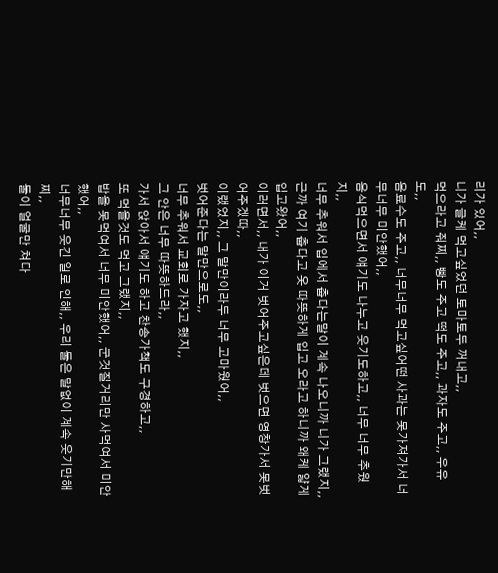리가 있어,,
니가 글케 먹고싶었던 토마토두 꺼내고,,
먹으라고 줘찌,, 빵도 주고 떡도 주고,, 과자도 주고,, 우유도,,
음료수도 주고,, 너무너무 먹고싶어떤 사과는 못가져가서 너무너무 미안했어,,
음식먹으면서 얘기도 나누고 웃기도하고,, 너무 너무 추웠지,,
너무 추워서 입에서 춥다는말이 계속 나오니까 니가 그랬지,,
근까 여기 춥다고 옷 따뜻하게 입고 오라고 하니까 왜케 얇게 입고왔어,,
이러면서,, 내가 이거 벗어주고싶은데 벗으면 영창가서 못벗어주겠따,,
이랬었지,, 그 말만이라두 너무 고마웠어,,
벗어준다는 말만으로도,,
너무 추워서 교회로 가자고 했지,,
그 안은 너무 따뜻하드라,,
가서 앉아서 얘기도 하고 찬송가책도 구경하고,,
또 먹을것도 먹고 그랬지,,
밥을 못먹여서 너무 미안했어,, 군것질거리만 사먹여서 미안했어,,
너무너무 웃긴 일로 인해,, 우리 둘은 말없이 계속 웃기만해찌,,
둘이 얼굴만 쳐다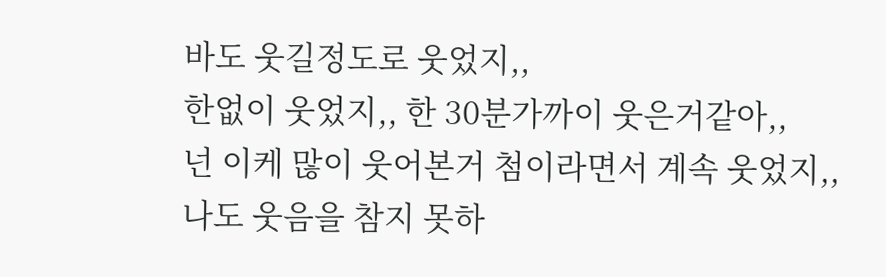바도 웃길정도로 웃었지,,
한없이 웃었지,, 한 30분가까이 웃은거같아,,
넌 이케 많이 웃어본거 첨이라면서 계속 웃었지,,
나도 웃음을 참지 못하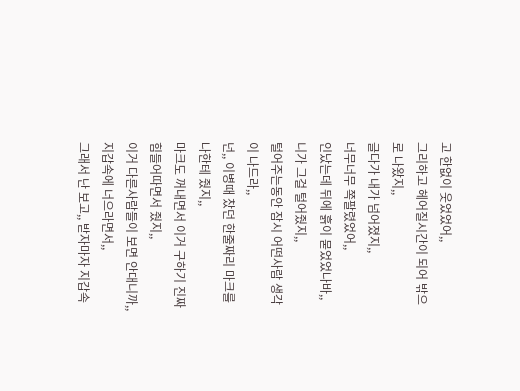고 한없이 웃었었어,,
그리하고 헤어질시간이 되어 밖으로 나왔지,,
글다가 내가 넘어졌지,,
너무너무 쪽팔렸었어,,
인났는데 뒤에 흙이 묻었었나바,,
니가 그걸 털어줬지,,
털어주는동안 잠시 어떤사람 생각이 나드라,,
넌,, 이병때 찼던 한줄짜리 마크를 나한테 줬지,,
마크도 꺼내면서 이거 구하기 진짜 힘들어따면서 줬지,,
이거 다른사람들이 보면 안대니까,, 지갑속에 너으라면서,,
그래서 난 보고,, 받자마자 지갑속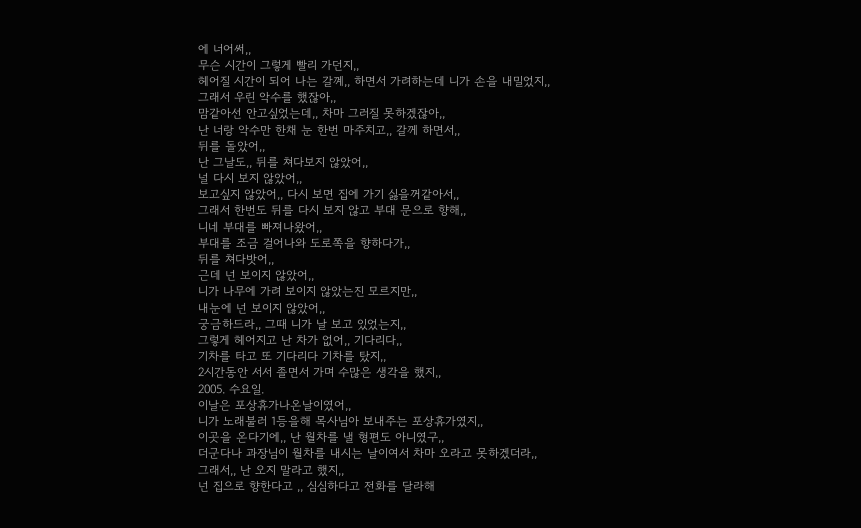에 너어써,,
무슨 시간이 그렇게 빨리 가던지,,
헤어질 시간이 되어 나는 갈꼐,, 하면서 가려하는데 니가 손을 내밀었지,,
그래서 우린 악수를 했잖아,,
맘같아선 안고싶었는데,, 차마 그러질 못하겠잖아,,
난 너랑 악수만 한채 눈 한번 마주치고,, 갈께 하면서,,
뒤를 돌았어,,
난 그날도,, 뒤를 쳐다보지 않았어,,
널 다시 보지 않았어,,
보고싶지 않았어,, 다시 보면 집에 가기 싫을꺼같아서,,
그래서 한번도 뒤를 다시 보지 않고 부대 문으로 향해,,
니네 부대를 빠져나왔어,,
부대를 조금 걸어나와 도로쪽을 향하다가,,
뒤를 쳐다밧어,,
근데 넌 보이지 않았어,,
니가 나무에 가려 보이지 않았는진 모르지만,,
내눈에 넌 보이지 않았어,,
궁금하드라,, 그때 니가 날 보고 있었는지,,
그렇게 헤어지고 난 차가 없어,, 기다리다,,
기차를 타고 또 기다리다 기차를 탔지,,
2시간동안 서서 졸면서 가며 수많은 생각을 했지,,
2005. 수요일.
이날은 포상휴가나온날이였어,,
니가 노래불러 1등을해 목사님아 보내주는 포상휴가였지,,
이곳을 온다기에,, 난 월차를 낼 형편도 아니였구,,
더군다나 과장님이 월차를 내시는 날이여서 차마 오라고 못하겠더라,,
그래서,, 난 오지 말라고 했지,,
넌 집으로 향한다고 ,, 심심하다고 전화를 달라해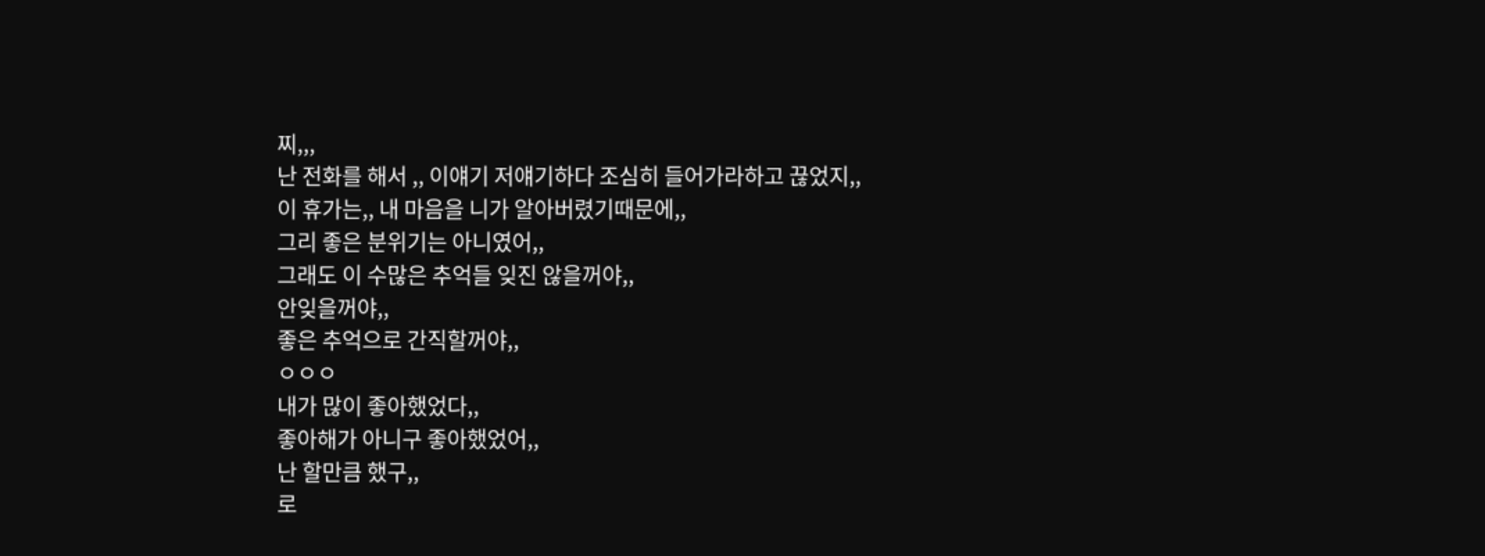찌,,,
난 전화를 해서 ,, 이얘기 저얘기하다 조심히 들어가라하고 끊었지,,
이 휴가는,, 내 마음을 니가 알아버렸기때문에,,
그리 좋은 분위기는 아니였어,,
그래도 이 수많은 추억들 잊진 않을꺼야,,
안잊을꺼야,,
좋은 추억으로 간직할꺼야,,
ㅇㅇㅇ
내가 많이 좋아했었다,,
좋아해가 아니구 좋아했었어,,
난 할만큼 했구,,
로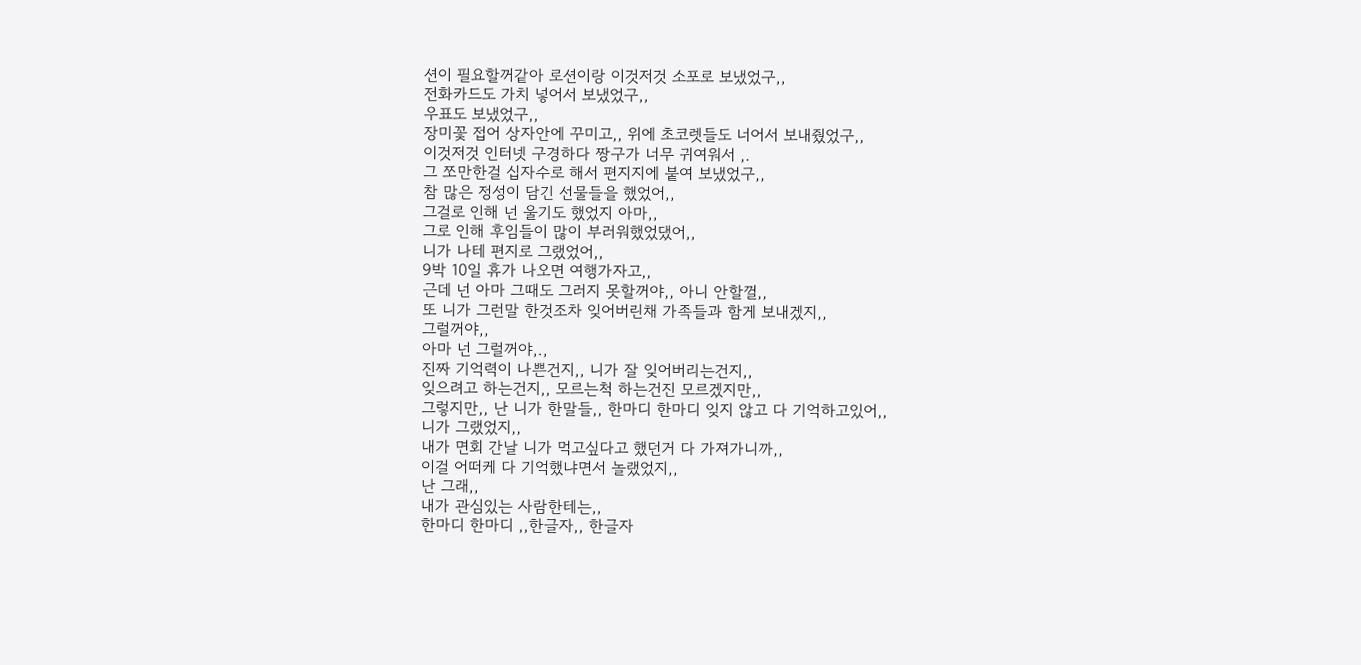션이 필요할꺼같아 로션이랑 이것저것 소포로 보냈었구,,
전화카드도 가치 넣어서 보냈었구,,
우표도 보냈었구,,
장미꽃 접어 상자안에 꾸미고,, 위에 초코렛들도 너어서 보내줬었구,,
이것저것 인터넷 구경하다 짱구가 너무 귀여워서 ,.
그 쪼만한걸 십자수로 해서 편지지에 붙여 보냈었구,,
참 많은 정성이 담긴 선물들을 했었어,,
그걸로 인해 넌 울기도 했었지 아마,,
그로 인해 후임들이 많이 부러워했었댔어,,
니가 나테 편지로 그랬었어,,
9박 10일 휴가 나오면 여행가자고,,
근데 넌 아마 그때도 그러지 못할꺼야,, 아니 안할껄,,
또 니가 그런말 한것조차 잊어버린채 가족들과 함게 보내겠지,,
그럴꺼야,,
아마 넌 그럴꺼야,.,
진짜 기억력이 나쁜건지,, 니가 잘 잊어버리는건지,,
잊으려고 하는건지,, 모르는척 하는건진 모르겠지만,,
그렇지만,, 난 니가 한말들,, 한마디 한마디 잊지 않고 다 기억하고있어,,
니가 그랬었지,,
내가 면회 간날 니가 먹고싶다고 했던거 다 가져가니까,,
이걸 어떠케 다 기억했냐면서 놀랬었지,,
난 그래,,
내가 관심있는 사람한테는,,
한마디 한마디 ,,한글자,, 한글자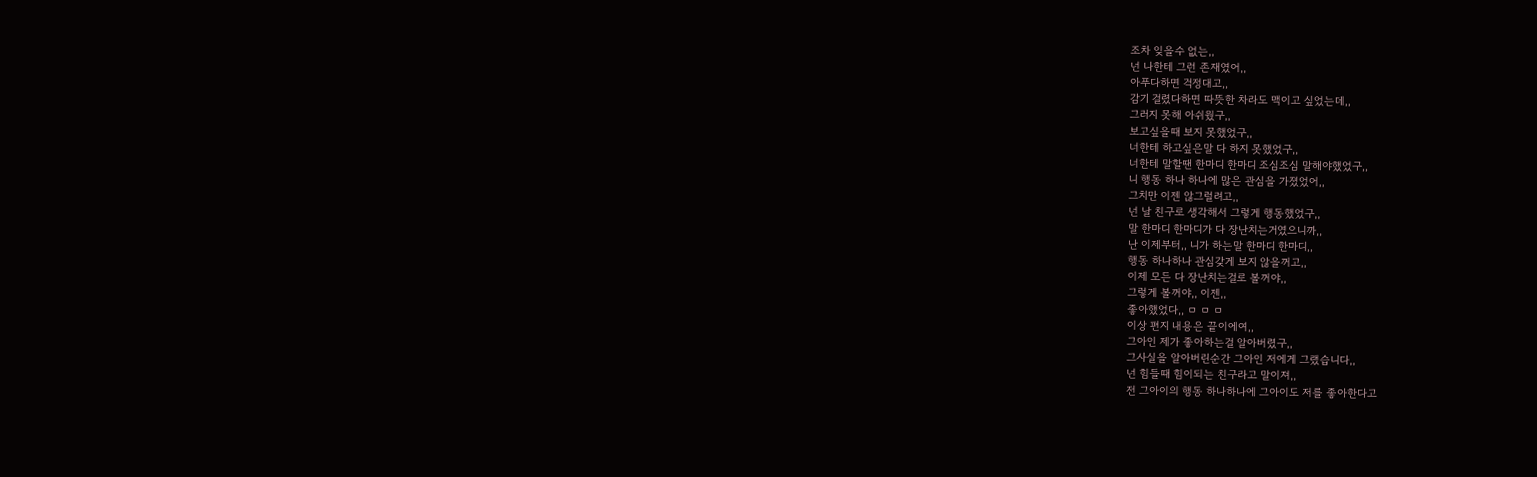조차 잊을수 없는,,
넌 나한테 그런 존재였어,,
아푸다하면 걱정대고,,
감기 걸렸다하면 따뜻한 차라도 맥이고 싶었는데,,
그러지 못해 아쉬웠구,,
보고싶을때 보지 못했었구,,
너한테 하고싶은말 다 하지 못했었구,,
너한테 말할땐 한마디 한마디 조심조심 말해야했었구,,
니 행동 하나 하나에 많은 관심을 가졌었어,,
그치만 이젠 않그럴려고,,
넌 날 친구로 생각해서 그렇게 행동했었구,,
말 한마디 한마디가 다 장난치는거였으니까,,
난 이제부터,, 니가 하는말 한마디 한마디,,
행동 하나하나 관심갖게 보지 않을꺼고,,
이제 모든 다 장난치는걸로 볼꺼야,,
그렇게 볼꺼야,, 이젠,,
좋아했었다,, ㅁ ㅁ ㅁ
이상 편지 내용은 끝이에여,,
그아인 제가 좋아하는걸 알아버렸구,,
그사실을 알아버린순간 그아인 저에게 그랬습니다,,
넌 힘들때 힘이되는 친구라고 말이져,,
전 그아이의 행동 하나하나에 그아이도 저를 좋아한다고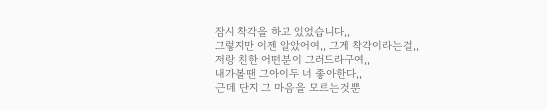잠시 착각을 하고 있었습니다,,
그렇지만 이젠 알았어여,, 그게 착각이라는걸,,
저랑 친한 어떤분이 그러드라구여,,
내가볼땐 그아이두 너 좋아한다,,
근데 단지 그 마음을 모르는것뿐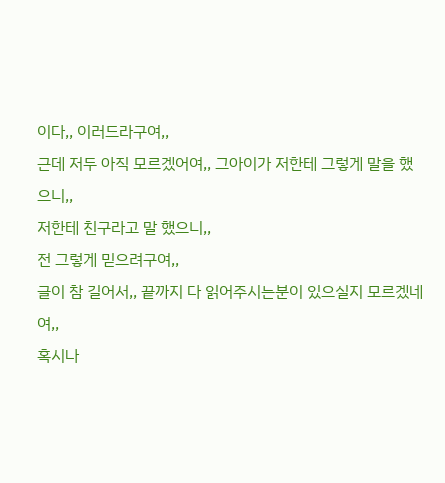이다,, 이러드라구여,,
근데 저두 아직 모르겠어여,, 그아이가 저한테 그렇게 말을 했으니,,
저한테 친구라고 말 했으니,,
전 그렇게 믿으려구여,,
글이 참 길어서,, 끝까지 다 읽어주시는분이 있으실지 모르겠네여,,
혹시나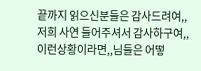끝까지 읽으신분들은 감사드려여,,
저희 사연 들어주셔서 감사하구여,,
이런상황이라면,,님들은 어떻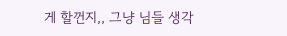게 할껀지,, 그냥 님들 생각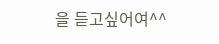을 듣고싶어여^^